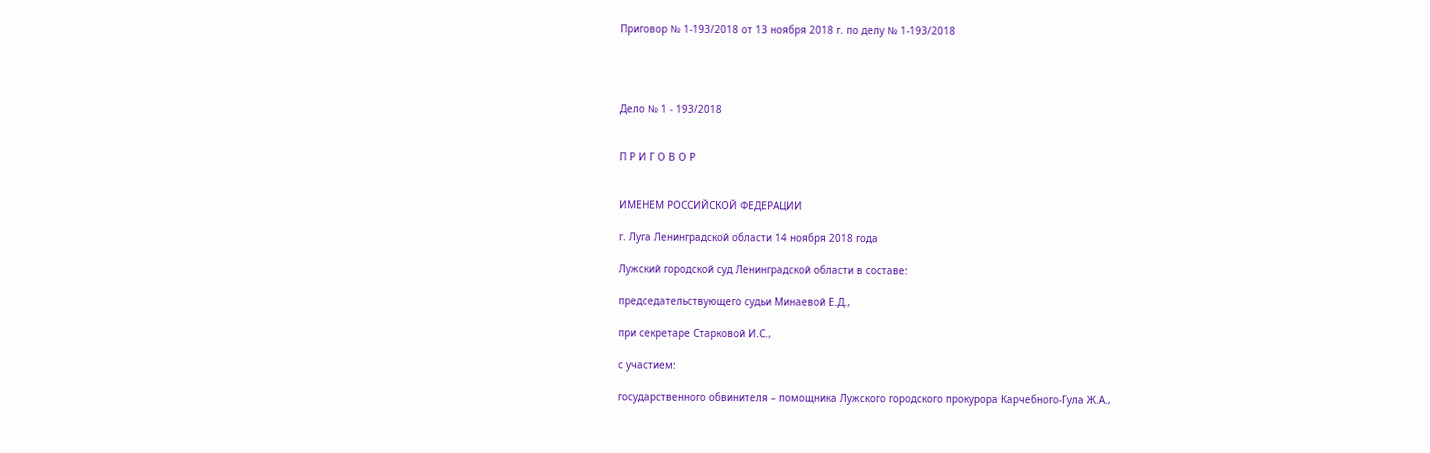Приговор № 1-193/2018 от 13 ноября 2018 г. по делу № 1-193/2018




Дело № 1 - 193/2018


П Р И Г О В О Р


ИМЕНЕМ РОССИЙСКОЙ ФЕДЕРАЦИИ

г. Луга Ленинградской области 14 ноября 2018 года

Лужский городской суд Ленинградской области в составе:

председательствующего судьи Минаевой Е.Д.,

при секретаре Старковой И.С.,

с участием:

государственного обвинителя – помощника Лужского городского прокурора Карчебного-Гула Ж.А.,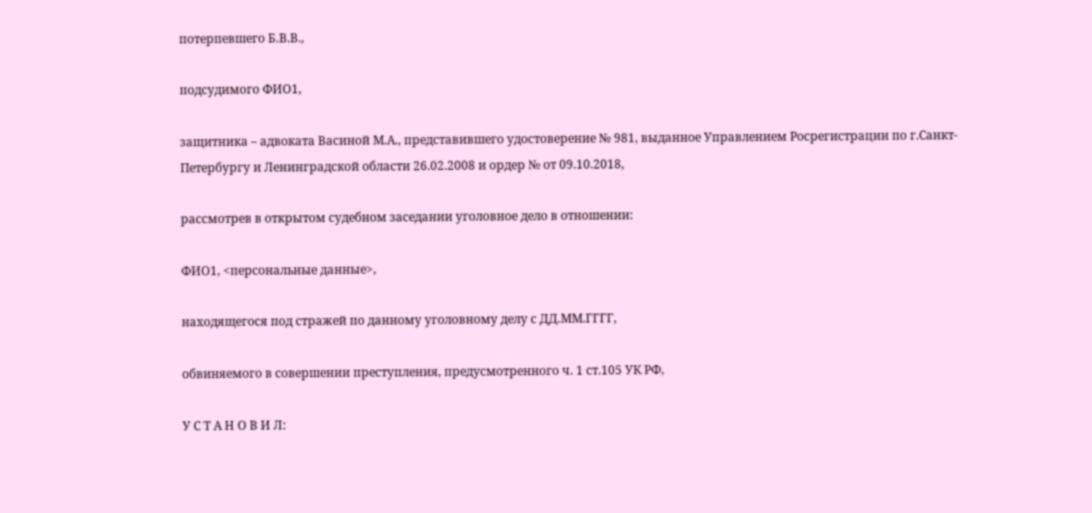потерпевшего Б.В.В.,

подсудимого ФИО1,

защитника – адвоката Васиной М.А., представившего удостоверение № 981, выданное Управлением Росрегистрации по г.Санкт- Петербургу и Ленинградской области 26.02.2008 и ордер № от 09.10.2018,

рассмотрев в открытом судебном заседании уголовное дело в отношении:

ФИО1, <персональные данные>,

находящегося под стражей по данному уголовному делу с ДД.ММ.ГГГГ,

обвиняемого в совершении преступления, предусмотренного ч. 1 ст.105 УК РФ,

У С Т А Н О В И Л: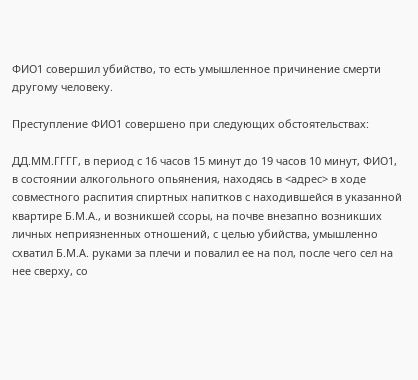ФИО1 совершил убийство, то есть умышленное причинение смерти другому человеку.

Преступление ФИО1 совершено при следующих обстоятельствах:

ДД.ММ.ГГГГ, в период с 16 часов 15 минут до 19 часов 10 минут, ФИО1, в состоянии алкогольного опьянения, находясь в <адрес> в ходе совместного распития спиртных напитков с находившейся в указанной квартире Б.М.А., и возникшей ссоры, на почве внезапно возникших личных неприязненных отношений, с целью убийства, умышленно схватил Б.М.А. руками за плечи и повалил ее на пол, после чего сел на нее сверху, со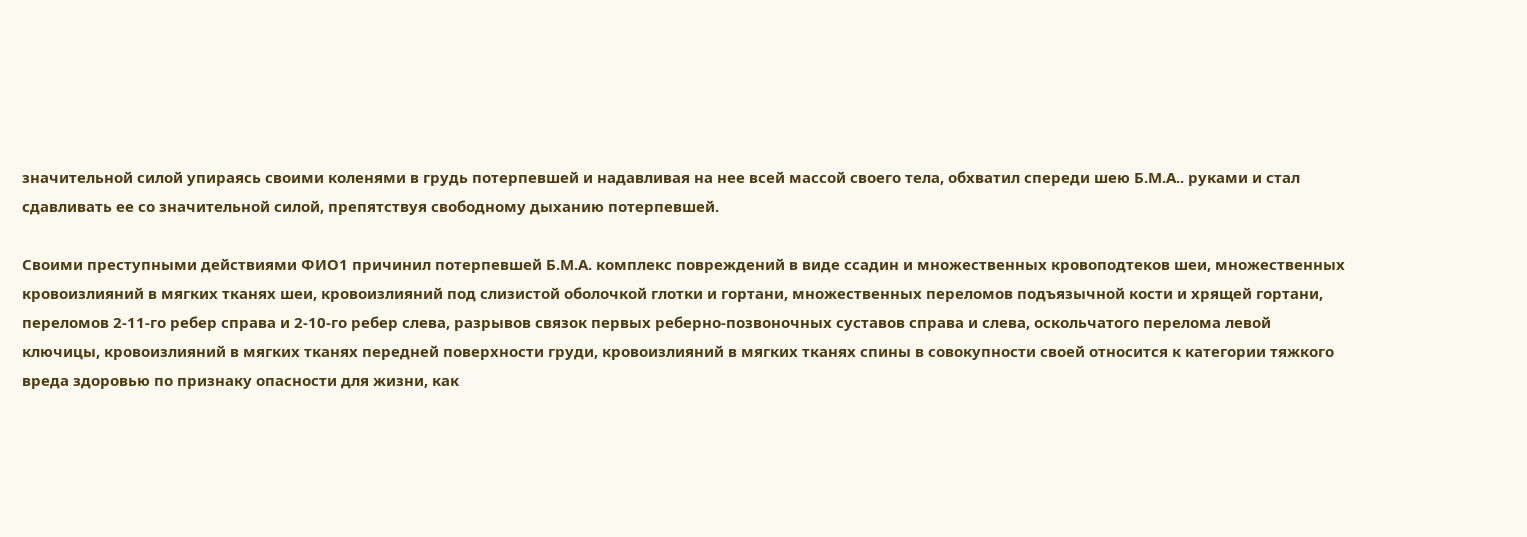значительной силой упираясь своими коленями в грудь потерпевшей и надавливая на нее всей массой своего тела, обхватил спереди шею Б.М.А.. руками и стал сдавливать ее со значительной силой, препятствуя свободному дыханию потерпевшей.

Своими преступными действиями ФИО1 причинил потерпевшей Б.М.А. комплекс повреждений в виде ссадин и множественных кровоподтеков шеи, множественных кровоизлияний в мягких тканях шеи, кровоизлияний под слизистой оболочкой глотки и гортани, множественных переломов подъязычной кости и хрящей гортани, переломов 2-11-го ребер справа и 2-10-го ребер слева, разрывов связок первых реберно-позвоночных суставов справа и слева, оскольчатого перелома левой ключицы, кровоизлияний в мягких тканях передней поверхности груди, кровоизлияний в мягких тканях спины в совокупности своей относится к категории тяжкого вреда здоровью по признаку опасности для жизни, как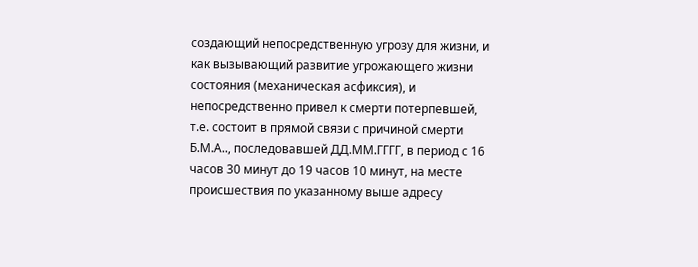создающий непосредственную угрозу для жизни, и как вызывающий развитие угрожающего жизни состояния (механическая асфиксия), и непосредственно привел к смерти потерпевшей, т.е. состоит в прямой связи с причиной смерти Б.М.А.., последовавшей ДД.ММ.ГГГГ, в период с 16 часов 30 минут до 19 часов 10 минут, на месте происшествия по указанному выше адресу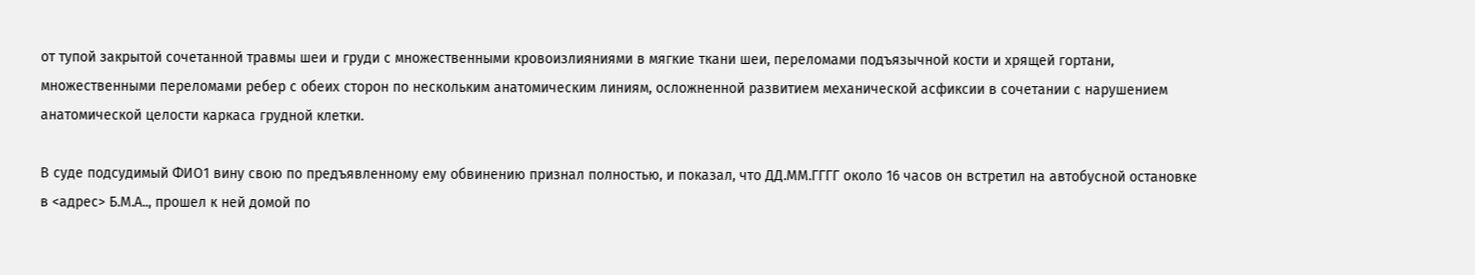от тупой закрытой сочетанной травмы шеи и груди с множественными кровоизлияниями в мягкие ткани шеи, переломами подъязычной кости и хрящей гортани, множественными переломами ребер с обеих сторон по нескольким анатомическим линиям, осложненной развитием механической асфиксии в сочетании с нарушением анатомической целости каркаса грудной клетки.

В суде подсудимый ФИО1 вину свою по предъявленному ему обвинению признал полностью, и показал, что ДД.ММ.ГГГГ около 16 часов он встретил на автобусной остановке в <адрес> Б.М.А.., прошел к ней домой по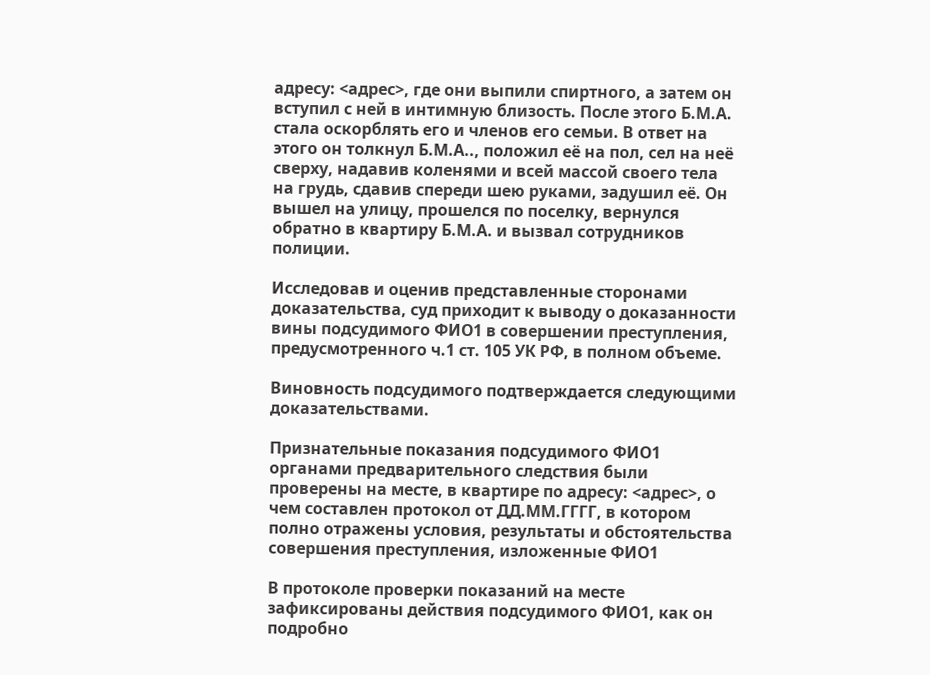адресу: <адрес>, где они выпили спиртного, а затем он вступил с ней в интимную близость. После этого Б.М.А. стала оскорблять его и членов его семьи. В ответ на этого он толкнул Б.М.А.., положил её на пол, сел на неё сверху, надавив коленями и всей массой своего тела на грудь, сдавив спереди шею руками, задушил её. Он вышел на улицу, прошелся по поселку, вернулся обратно в квартиру Б.М.А. и вызвал сотрудников полиции.

Исследовав и оценив представленные сторонами доказательства, суд приходит к выводу о доказанности вины подсудимого ФИО1 в совершении преступления, предусмотренного ч.1 ст. 105 УК РФ, в полном объеме.

Виновность подсудимого подтверждается следующими доказательствами.

Признательные показания подсудимого ФИО1 органами предварительного следствия были проверены на месте, в квартире по адресу: <адрес>, о чем составлен протокол от ДД.ММ.ГГГГ, в котором полно отражены условия, результаты и обстоятельства совершения преступления, изложенные ФИО1

В протоколе проверки показаний на месте зафиксированы действия подсудимого ФИО1, как он подробно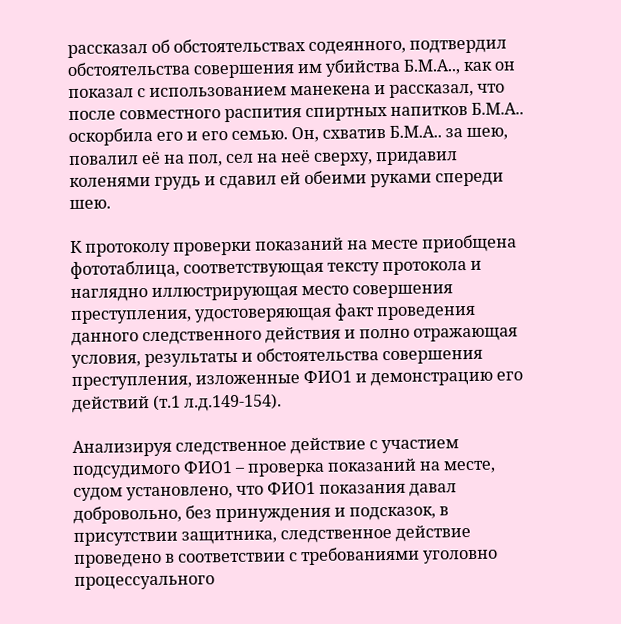рассказал об обстоятельствах содеянного, подтвердил обстоятельства совершения им убийства Б.М.А.., как он показал с использованием манекена и рассказал, что после совместного распития спиртных напитков Б.М.А.. оскорбила его и его семью. Он, схватив Б.М.А.. за шею, повалил её на пол, сел на неё сверху, придавил коленями грудь и сдавил ей обеими руками спереди шею.

К протоколу проверки показаний на месте приобщена фототаблица, соответствующая тексту протокола и наглядно иллюстрирующая место совершения преступления, удостоверяющая факт проведения данного следственного действия и полно отражающая условия, результаты и обстоятельства совершения преступления, изложенные ФИО1 и демонстрацию его действий (т.1 л.д.149-154).

Анализируя следственное действие с участием подсудимого ФИО1 – проверка показаний на месте, судом установлено, что ФИО1 показания давал добровольно, без принуждения и подсказок, в присутствии защитника, следственное действие проведено в соответствии с требованиями уголовно процессуального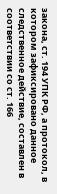закона, ст. 194 УПК РФ, а протокол, в котором зафиксировано данное следственное действие, составлен в соответствии со ст. 166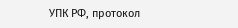УПК РФ, протокол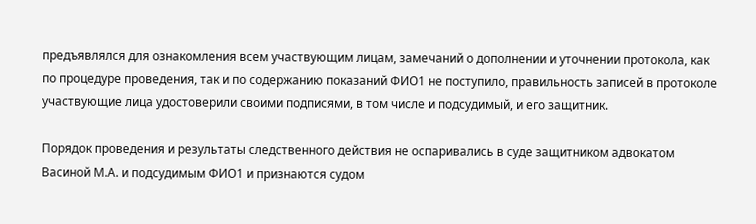предъявлялся для ознакомления всем участвующим лицам, замечаний о дополнении и уточнении протокола, как по процедуре проведения, так и по содержанию показаний ФИО1 не поступило, правильность записей в протоколе участвующие лица удостоверили своими подписями, в том числе и подсудимый, и его защитник.

Порядок проведения и результаты следственного действия не оспаривались в суде защитником адвокатом Васиной М.А. и подсудимым ФИО1 и признаются судом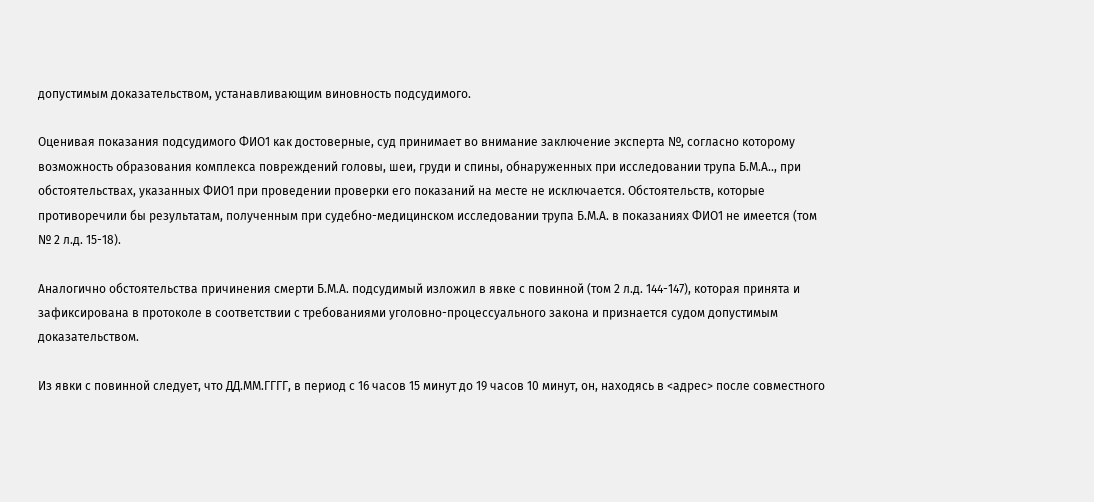допустимым доказательством, устанавливающим виновность подсудимого.

Оценивая показания подсудимого ФИО1 как достоверные, суд принимает во внимание заключение эксперта №, согласно которому возможность образования комплекса повреждений головы, шеи, груди и спины, обнаруженных при исследовании трупа Б.М.А.., при обстоятельствах, указанных ФИО1 при проведении проверки его показаний на месте не исключается. Обстоятельств, которые противоречили бы результатам, полученным при судебно-медицинском исследовании трупа Б.М.А. в показаниях ФИО1 не имеется (том № 2 л.д. 15-18).

Аналогично обстоятельства причинения смерти Б.М.А. подсудимый изложил в явке с повинной (том 2 л.д. 144-147), которая принята и зафиксирована в протоколе в соответствии с требованиями уголовно-процессуального закона и признается судом допустимым доказательством.

Из явки с повинной следует, что ДД.ММ.ГГГГ, в период с 16 часов 15 минут до 19 часов 10 минут, он, находясь в <адрес> после совместного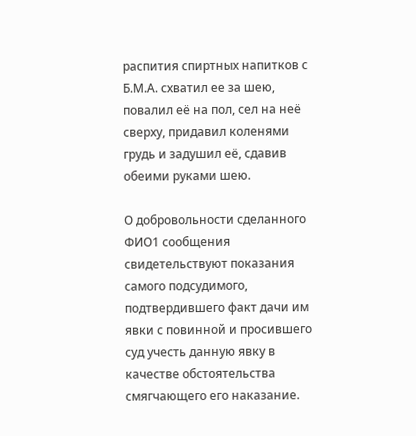распития спиртных напитков с Б.М.А. схватил ее за шею, повалил её на пол, сел на неё сверху, придавил коленями грудь и задушил её, сдавив обеими руками шею.

О добровольности сделанного ФИО1 сообщения свидетельствуют показания самого подсудимого, подтвердившего факт дачи им явки с повинной и просившего суд учесть данную явку в качестве обстоятельства смягчающего его наказание.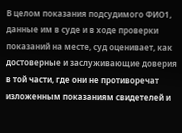В целом показания подсудимого ФИО1, данные им в суде и в ходе проверки показаний на месте, суд оценивает, как достоверные и заслуживающие доверия в той части, где они не противоречат изложенным показаниям свидетелей и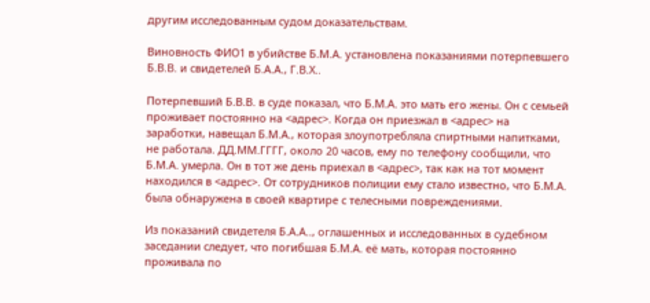другим исследованным судом доказательствам.

Виновность ФИО1 в убийстве Б.М.А. установлена показаниями потерпевшего Б.В.В. и свидетелей Б.А.А., Г.В.Х..

Потерпевший Б.В.В. в суде показал, что Б.М.А. это мать его жены. Он с семьей проживает постоянно на <адрес>. Когда он приезжал в <адрес> на заработки, навещал Б.М.А., которая злоупотребляла спиртными напитками, не работала. ДД.ММ.ГГГГ, около 20 часов, ему по телефону сообщили, что Б.М.А. умерла. Он в тот же день приехал в <адрес>, так как на тот момент находился в <адрес>. От сотрудников полиции ему стало известно, что Б.М.А. была обнаружена в своей квартире с телесными повреждениями.

Из показаний свидетеля Б.А.А.., оглашенных и исследованных в судебном заседании следует, что погибшая Б.М.А. её мать, которая постоянно проживала по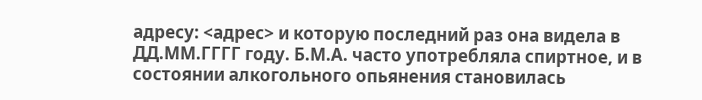адресу: <адрес> и которую последний раз она видела в ДД.ММ.ГГГГ году. Б.М.А. часто употребляла спиртное, и в состоянии алкогольного опьянения становилась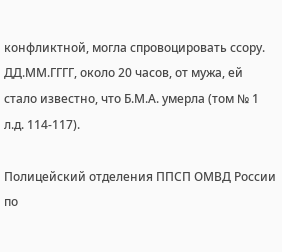конфликтной, могла спровоцировать ссору. ДД.ММ.ГГГГ, около 20 часов, от мужа, ей стало известно, что Б.М.А. умерла (том № 1 л.д. 114-117).

Полицейский отделения ППСП ОМВД России по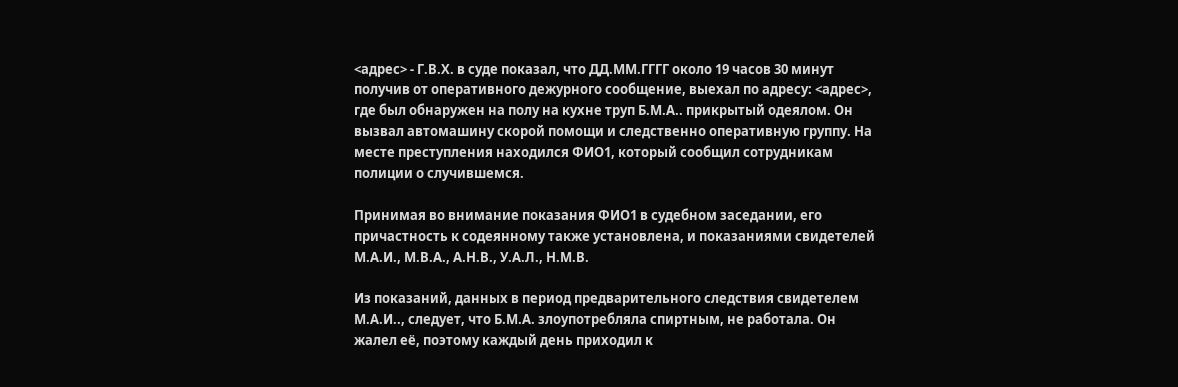<адрес> - Г.В.Х. в суде показал, что ДД.ММ.ГГГГ около 19 часов 30 минут получив от оперативного дежурного сообщение, выехал по адресу: <адрес>, где был обнаружен на полу на кухне труп Б.М.А.. прикрытый одеялом. Он вызвал автомашину скорой помощи и следственно оперативную группу. На месте преступления находился ФИО1, который сообщил сотрудникам полиции о случившемся.

Принимая во внимание показания ФИО1 в судебном заседании, его причастность к содеянному также установлена, и показаниями свидетелей М.А.И., М.В.А., А.Н.В., У.А.Л., Н.М.В.

Из показаний, данных в период предварительного следствия свидетелем М.А.И.., следует, что Б.М.А. злоупотребляла спиртным, не работала. Он жалел её, поэтому каждый день приходил к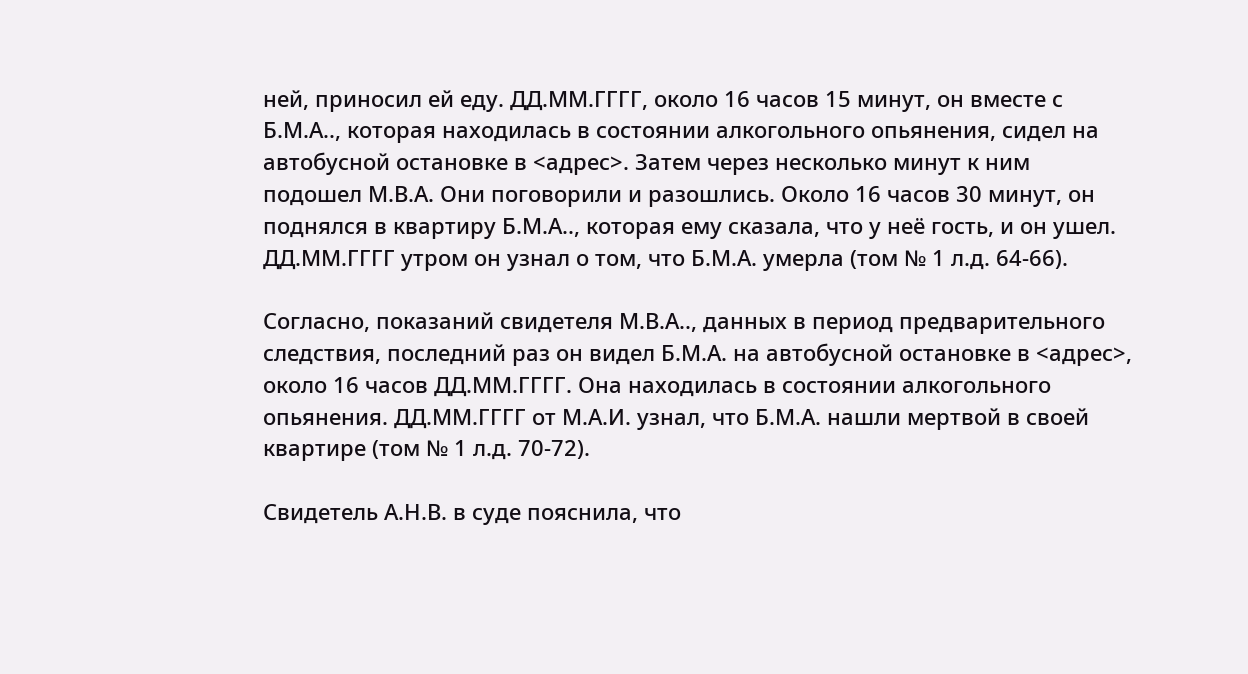ней, приносил ей еду. ДД.ММ.ГГГГ, около 16 часов 15 минут, он вместе с Б.М.А.., которая находилась в состоянии алкогольного опьянения, сидел на автобусной остановке в <адрес>. Затем через несколько минут к ним подошел М.В.А. Они поговорили и разошлись. Около 16 часов 30 минут, он поднялся в квартиру Б.М.А.., которая ему сказала, что у неё гость, и он ушел. ДД.ММ.ГГГГ утром он узнал о том, что Б.М.А. умерла (том № 1 л.д. 64-66).

Согласно, показаний свидетеля М.В.А.., данных в период предварительного следствия, последний раз он видел Б.М.А. на автобусной остановке в <адрес>, около 16 часов ДД.ММ.ГГГГ. Она находилась в состоянии алкогольного опьянения. ДД.ММ.ГГГГ от М.А.И. узнал, что Б.М.А. нашли мертвой в своей квартире (том № 1 л.д. 70-72).

Свидетель А.Н.В. в суде пояснила, что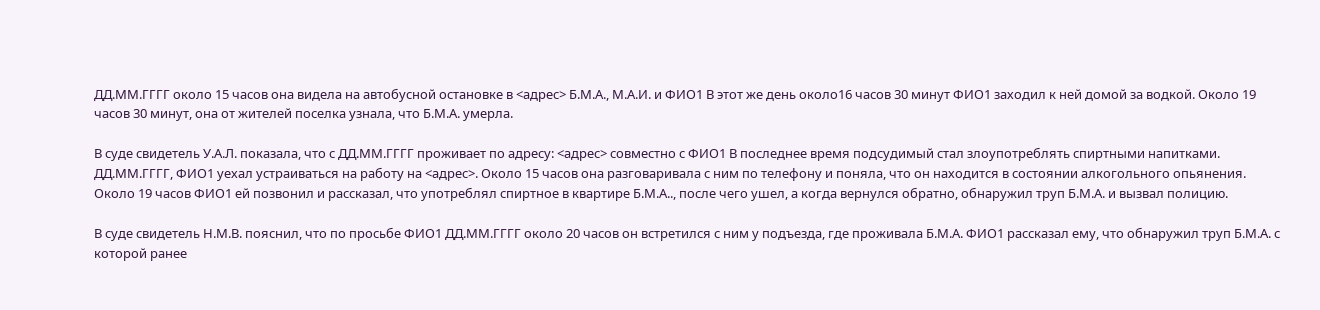ДД.ММ.ГГГГ около 15 часов она видела на автобусной остановке в <адрес> Б.М.А., М.А.И. и ФИО1 В этот же день около16 часов 30 минут ФИО1 заходил к ней домой за водкой. Около 19 часов 30 минут, она от жителей поселка узнала, что Б.М.А. умерла.

В суде свидетель У.А.Л. показала, что с ДД.ММ.ГГГГ проживает по адресу: <адрес> совместно с ФИО1 В последнее время подсудимый стал злоупотреблять спиртными напитками. ДД.ММ.ГГГГ, ФИО1 уехал устраиваться на работу на <адрес>. Около 15 часов она разговаривала с ним по телефону и поняла, что он находится в состоянии алкогольного опьянения. Около 19 часов ФИО1 ей позвонил и рассказал, что употреблял спиртное в квартире Б.М.А.., после чего ушел, а когда вернулся обратно, обнаружил труп Б.М.А. и вызвал полицию.

В суде свидетель Н.М.В. пояснил, что по просьбе ФИО1 ДД.ММ.ГГГГ около 20 часов он встретился с ним у подъезда, где проживала Б.М.А. ФИО1 рассказал ему, что обнаружил труп Б.М.А. с которой ранее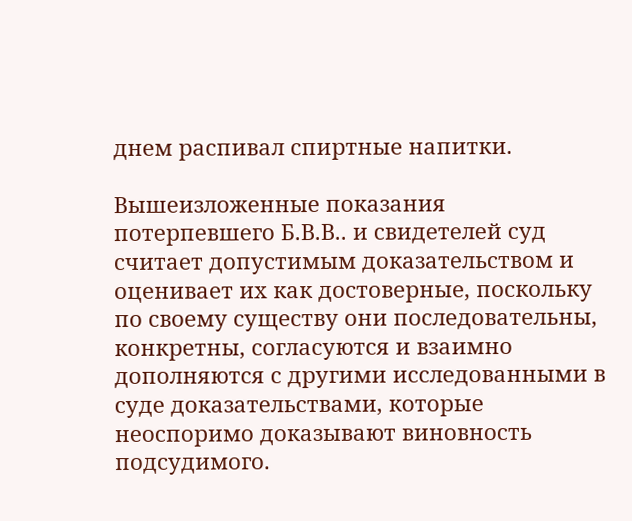днем распивал спиртные напитки.

Вышеизложенные показания потерпевшего Б.В.В.. и свидетелей суд считает допустимым доказательством и оценивает их как достоверные, поскольку по своему существу они последовательны, конкретны, согласуются и взаимно дополняются с другими исследованными в суде доказательствами, которые неоспоримо доказывают виновность подсудимого.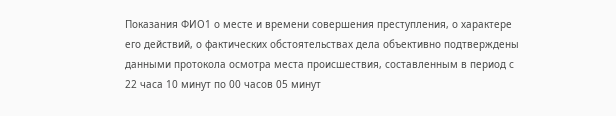Показания ФИО1 о месте и времени совершения преступления, о характере его действий, о фактических обстоятельствах дела объективно подтверждены данными протокола осмотра места происшествия, составленным в период с 22 часа 10 минут по 00 часов 05 минут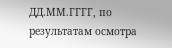ДД.ММ.ГГГГ, по результатам осмотра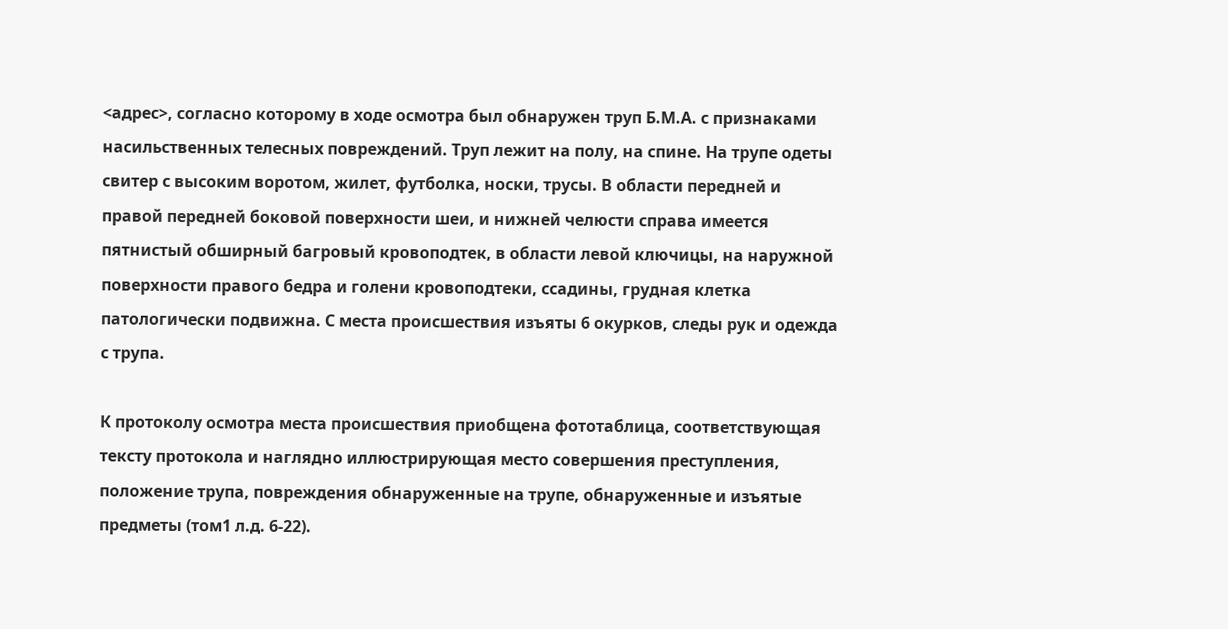<адрес>, согласно которому в ходе осмотра был обнаружен труп Б.М.А. с признаками насильственных телесных повреждений. Труп лежит на полу, на спине. На трупе одеты свитер с высоким воротом, жилет, футболка, носки, трусы. В области передней и правой передней боковой поверхности шеи, и нижней челюсти справа имеется пятнистый обширный багровый кровоподтек, в области левой ключицы, на наружной поверхности правого бедра и голени кровоподтеки, ссадины, грудная клетка патологически подвижна. С места происшествия изъяты 6 окурков, следы рук и одежда с трупа.

К протоколу осмотра места происшествия приобщена фототаблица, соответствующая тексту протокола и наглядно иллюстрирующая место совершения преступления, положение трупа, повреждения обнаруженные на трупе, обнаруженные и изъятые предметы (том1 л.д. 6-22).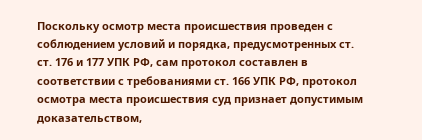Поскольку осмотр места происшествия проведен с соблюдением условий и порядка, предусмотренных ст. ст. 176 и 177 УПК РФ, сам протокол составлен в соответствии с требованиями ст. 166 УПК РФ, протокол осмотра места происшествия суд признает допустимым доказательством,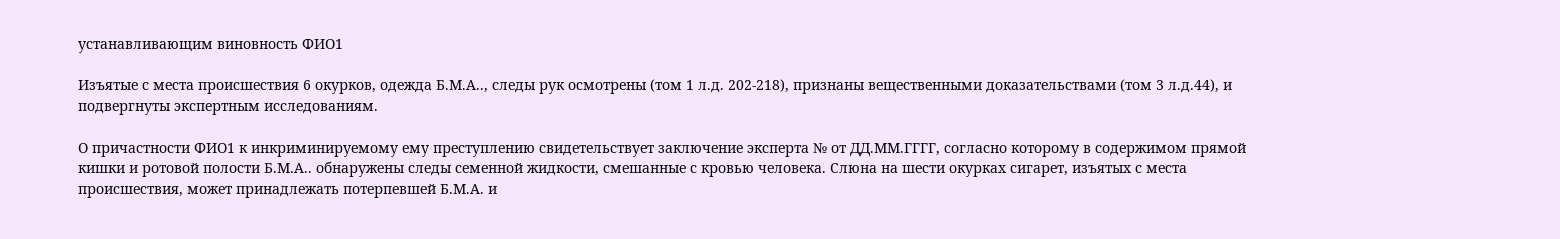устанавливающим виновность ФИО1

Изъятые с места происшествия 6 окурков, одежда Б.М.А.., следы рук осмотрены (том 1 л.д. 202-218), признаны вещественными доказательствами (том 3 л.д.44), и подвергнуты экспертным исследованиям.

О причастности ФИО1 к инкриминируемому ему преступлению свидетельствует заключение эксперта № от ДД.ММ.ГГГГ, согласно которому в содержимом прямой кишки и ротовой полости Б.М.А.. обнаружены следы семенной жидкости, смешанные с кровью человека. Слюна на шести окурках сигарет, изъятых с места происшествия, может принадлежать потерпевшей Б.М.А. и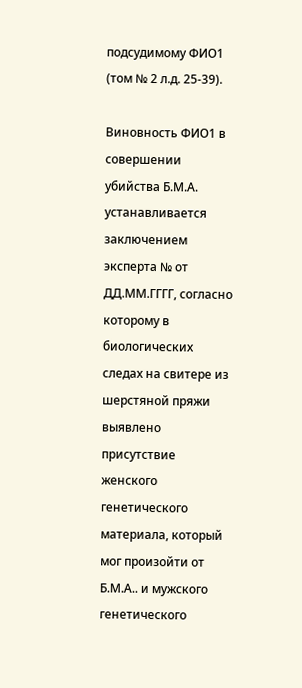подсудимому ФИО1 (том № 2 л.д. 25-39).

Виновность ФИО1 в совершении убийства Б.М.А. устанавливается заключением эксперта № от ДД.ММ.ГГГГ, согласно которому в биологических следах на свитере из шерстяной пряжи выявлено присутствие женского генетического материала, который мог произойти от Б.М.А.. и мужского генетического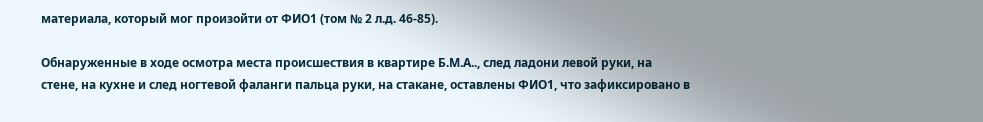материала, который мог произойти от ФИО1 (том № 2 л.д. 46-85).

Обнаруженные в ходе осмотра места происшествия в квартире Б.М.А.., след ладони левой руки, на стене, на кухне и след ногтевой фаланги пальца руки, на стакане, оставлены ФИО1, что зафиксировано в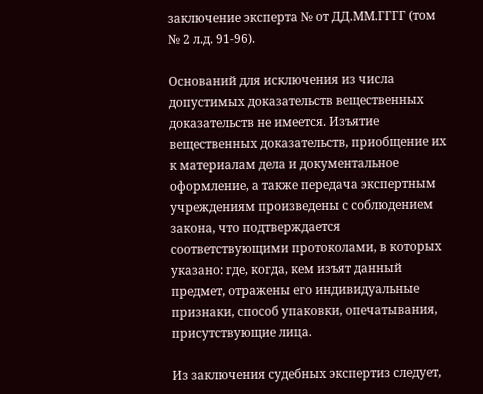заключение эксперта № от ДД.ММ.ГГГГ (том № 2 л.д. 91-96).

Оснований для исключения из числа допустимых доказательств вещественных доказательств не имеется. Изъятие вещественных доказательств, приобщение их к материалам дела и документальное оформление, а также передача экспертным учреждениям произведены с соблюдением закона, что подтверждается соответствующими протоколами, в которых указано: где, когда, кем изъят данный предмет, отражены его индивидуальные признаки, способ упаковки, опечатывания, присутствующие лица.

Из заключения судебных экспертиз следует,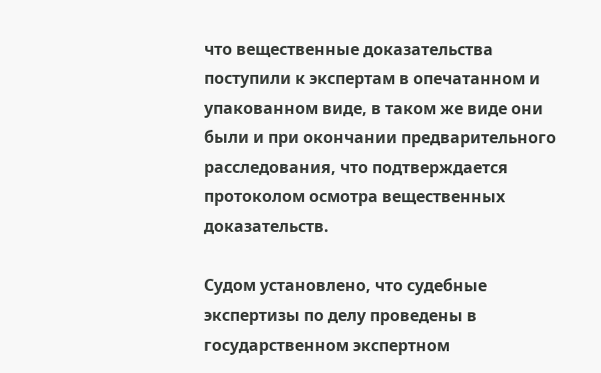что вещественные доказательства поступили к экспертам в опечатанном и упакованном виде, в таком же виде они были и при окончании предварительного расследования, что подтверждается протоколом осмотра вещественных доказательств.

Судом установлено, что судебные экспертизы по делу проведены в государственном экспертном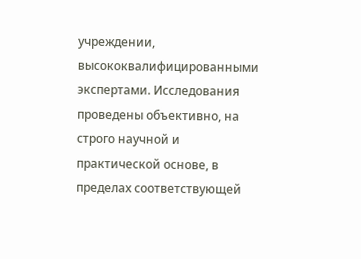учреждении, высококвалифицированными экспертами. Исследования проведены объективно, на строго научной и практической основе, в пределах соответствующей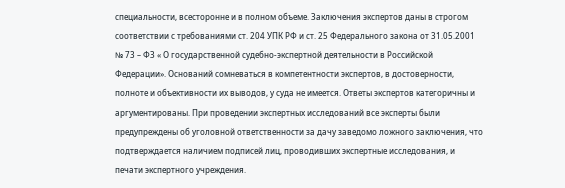специальности, всесторонне и в полном объеме. Заключения экспертов даны в строгом соответствии с требованиями ст. 204 УПК РФ и ст. 25 Федерального закона от 31.05.2001 № 73 – ФЗ « О государственной судебно-экспертной деятельности в Российской Федерации». Оснований сомневаться в компетентности экспертов, в достоверности, полноте и объективности их выводов, у суда не имеется. Ответы экспертов категоричны и аргументированы. При проведении экспертных исследований все эксперты были предупреждены об уголовной ответственности за дачу заведомо ложного заключения, что подтверждается наличием подписей лиц, проводивших экспертные исследования, и печати экспертного учреждения.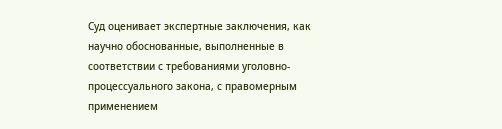Суд оценивает экспертные заключения, как научно обоснованные, выполненные в соответствии с требованиями уголовно-процессуального закона, с правомерным применением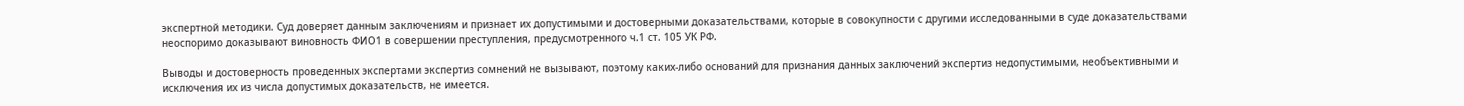экспертной методики. Суд доверяет данным заключениям и признает их допустимыми и достоверными доказательствами, которые в совокупности с другими исследованными в суде доказательствами неоспоримо доказывают виновность ФИО1 в совершении преступления, предусмотренного ч.1 ст. 105 УК РФ.

Выводы и достоверность проведенных экспертами экспертиз сомнений не вызывают, поэтому каких-либо оснований для признания данных заключений экспертиз недопустимыми, необъективными и исключения их из числа допустимых доказательств, не имеется.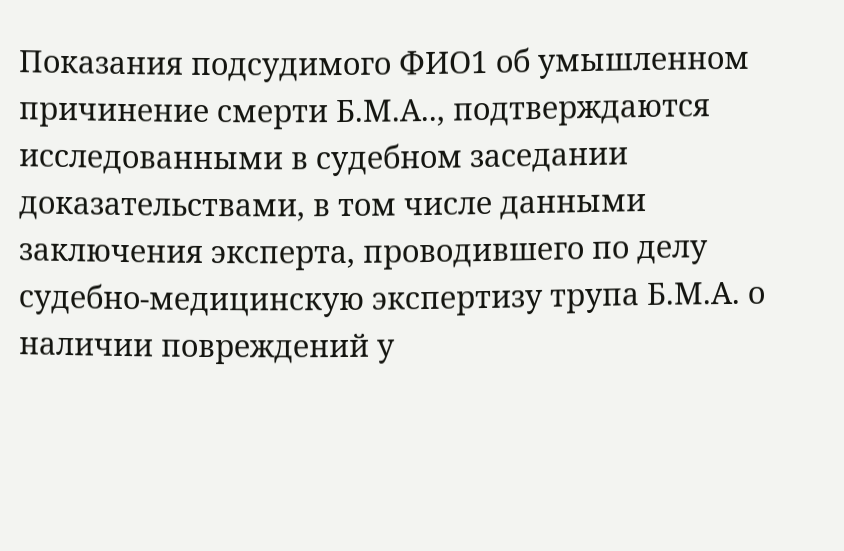Показания подсудимого ФИО1 об умышленном причинение смерти Б.М.А.., подтверждаются исследованными в судебном заседании доказательствами, в том числе данными заключения эксперта, проводившего по делу судебно-медицинскую экспертизу трупа Б.М.А. о наличии повреждений у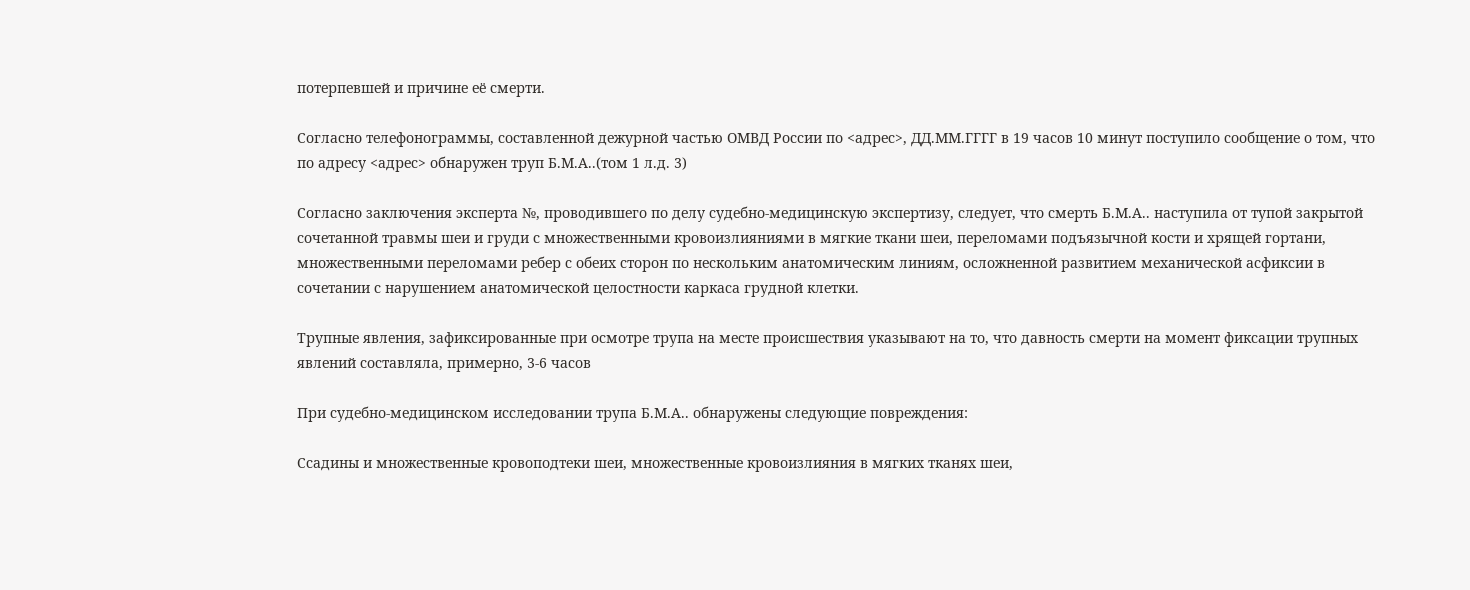потерпевшей и причине её смерти.

Согласно телефонограммы, составленной дежурной частью ОМВД России по <адрес>, ДД.ММ.ГГГГ в 19 часов 10 минут поступило сообщение о том, что по адресу <адрес> обнаружен труп Б.М.А..(том 1 л.д. 3)

Согласно заключения эксперта №, проводившего по делу судебно-медицинскую экспертизу, следует, что смерть Б.М.А.. наступила от тупой закрытой сочетанной травмы шеи и груди с множественными кровоизлияниями в мягкие ткани шеи, переломами подъязычной кости и хрящей гортани, множественными переломами ребер с обеих сторон по нескольким анатомическим линиям, осложненной развитием механической асфиксии в сочетании с нарушением анатомической целостности каркаса грудной клетки.

Трупные явления, зафиксированные при осмотре трупа на месте происшествия указывают на то, что давность смерти на момент фиксации трупных явлений составляла, примерно, 3-6 часов

При судебно-медицинском исследовании трупа Б.М.А.. обнаружены следующие повреждения:

Ссадины и множественные кровоподтеки шеи, множественные кровоизлияния в мягких тканях шеи,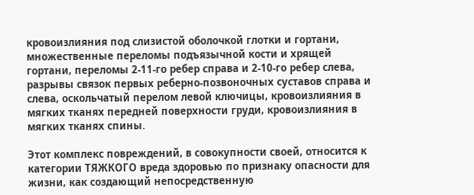кровоизлияния под слизистой оболочкой глотки и гортани, множественные переломы подъязычной кости и хрящей гортани, переломы 2-11-го ребер справа и 2-10-го ребер слева, разрывы связок первых реберно-позвоночных суставов справа и слева, оскольчатый перелом левой ключицы, кровоизлияния в мягких тканях передней поверхности груди, кровоизлияния в мягких тканях спины.

Этот комплекс повреждений, в совокупности своей, относится к категории ТЯЖКОГО вреда здоровью по признаку опасности для жизни, как создающий непосредственную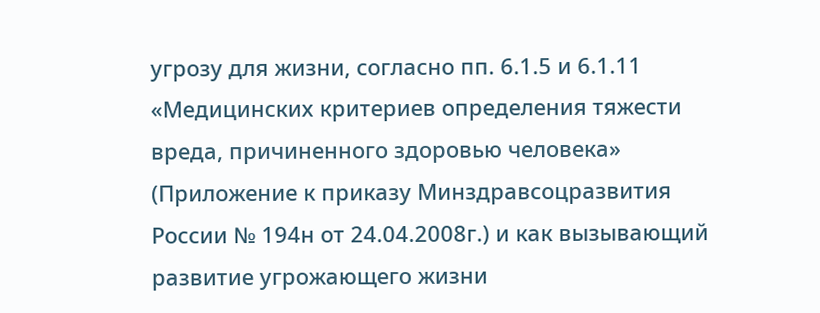угрозу для жизни, согласно пп. 6.1.5 и 6.1.11 «Медицинских критериев определения тяжести вреда, причиненного здоровью человека» (Приложение к приказу Минздравсоцразвития России № 194н от 24.04.2008г.) и как вызывающий развитие угрожающего жизни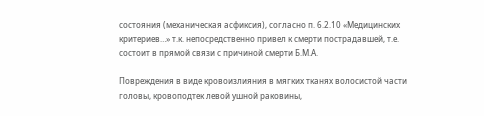состояния (механическая асфиксия), согласно п. 6.2.10 «Медицинских критериев…» т.к. непосредственно привел к смерти пострадавшей, т.е. состоит в прямой связи с причиной смерти Б.М.А.

Повреждения в виде кровоизлияния в мягких тканях волосистой части головы, кровоподтек левой ушной раковины,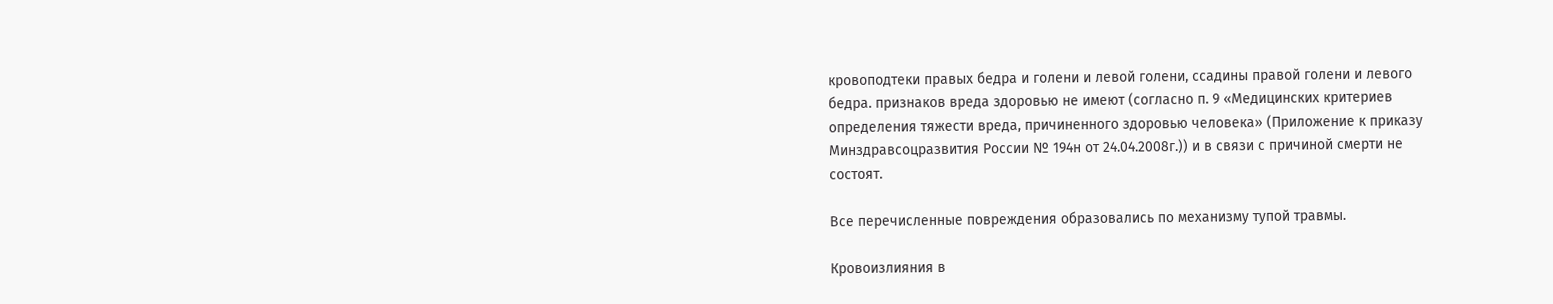кровоподтеки правых бедра и голени и левой голени, ссадины правой голени и левого бедра. признаков вреда здоровью не имеют (согласно п. 9 «Медицинских критериев определения тяжести вреда, причиненного здоровью человека» (Приложение к приказу Минздравсоцразвития России № 194н от 24.04.2008г.)) и в связи с причиной смерти не состоят.

Все перечисленные повреждения образовались по механизму тупой травмы.

Кровоизлияния в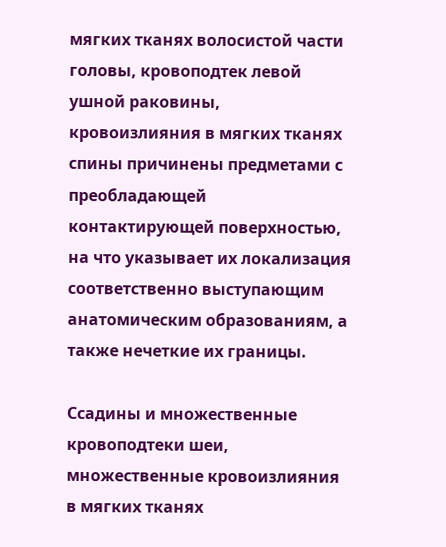мягких тканях волосистой части головы, кровоподтек левой ушной раковины, кровоизлияния в мягких тканях спины причинены предметами с преобладающей контактирующей поверхностью, на что указывает их локализация соответственно выступающим анатомическим образованиям, а также нечеткие их границы.

Ссадины и множественные кровоподтеки шеи, множественные кровоизлияния в мягких тканях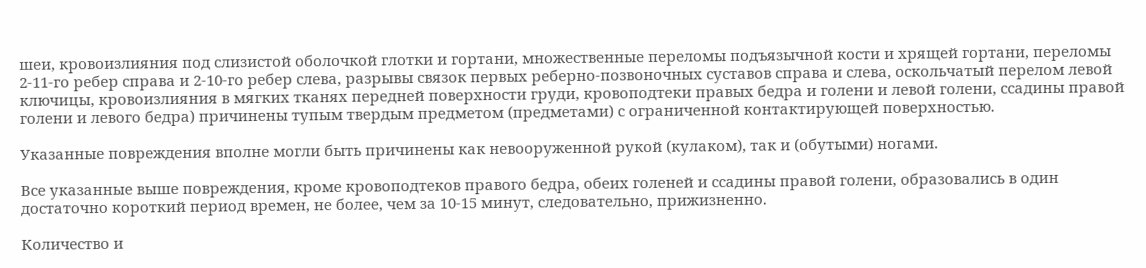шеи, кровоизлияния под слизистой оболочкой глотки и гортани, множественные переломы подъязычной кости и хрящей гортани, переломы 2-11-го ребер справа и 2-10-го ребер слева, разрывы связок первых реберно-позвоночных суставов справа и слева, оскольчатый перелом левой ключицы, кровоизлияния в мягких тканях передней поверхности груди, кровоподтеки правых бедра и голени и левой голени, ссадины правой голени и левого бедра) причинены тупым твердым предметом (предметами) с ограниченной контактирующей поверхностью.

Указанные повреждения вполне могли быть причинены как невооруженной рукой (кулаком), так и (обутыми) ногами.

Все указанные выше повреждения, кроме кровоподтеков правого бедра, обеих голеней и ссадины правой голени, образовались в один достаточно короткий период времен, не более, чем за 10-15 минут, следовательно, прижизненно.

Количество и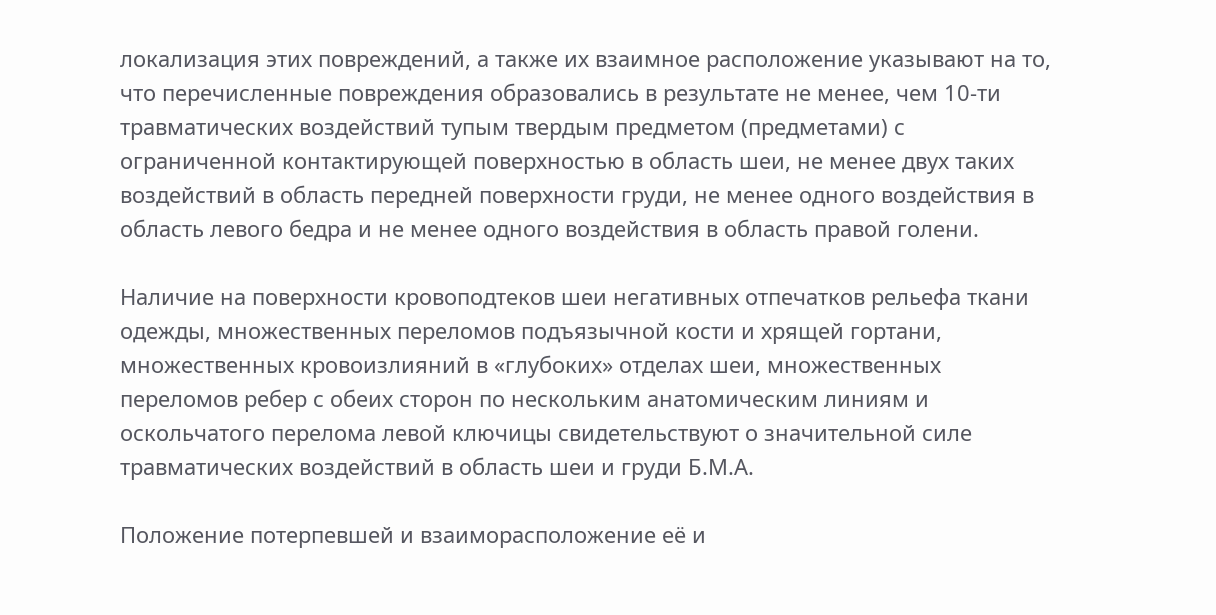локализация этих повреждений, а также их взаимное расположение указывают на то, что перечисленные повреждения образовались в результате не менее, чем 10-ти травматических воздействий тупым твердым предметом (предметами) с ограниченной контактирующей поверхностью в область шеи, не менее двух таких воздействий в область передней поверхности груди, не менее одного воздействия в область левого бедра и не менее одного воздействия в область правой голени.

Наличие на поверхности кровоподтеков шеи негативных отпечатков рельефа ткани одежды, множественных переломов подъязычной кости и хрящей гортани, множественных кровоизлияний в «глубоких» отделах шеи, множественных переломов ребер с обеих сторон по нескольким анатомическим линиям и оскольчатого перелома левой ключицы свидетельствуют о значительной силе травматических воздействий в область шеи и груди Б.М.А.

Положение потерпевшей и взаиморасположение её и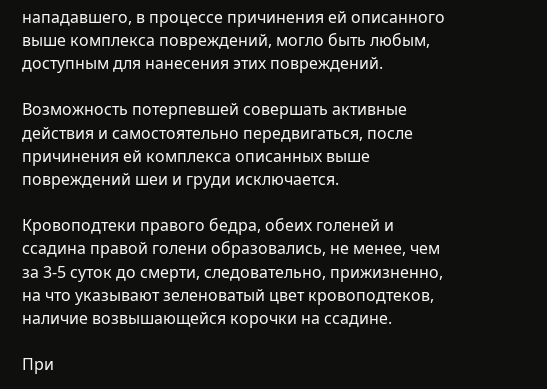нападавшего, в процессе причинения ей описанного выше комплекса повреждений, могло быть любым, доступным для нанесения этих повреждений.

Возможность потерпевшей совершать активные действия и самостоятельно передвигаться, после причинения ей комплекса описанных выше повреждений шеи и груди исключается.

Кровоподтеки правого бедра, обеих голеней и ссадина правой голени образовались, не менее, чем за 3-5 суток до смерти, следовательно, прижизненно, на что указывают зеленоватый цвет кровоподтеков, наличие возвышающейся корочки на ссадине.

При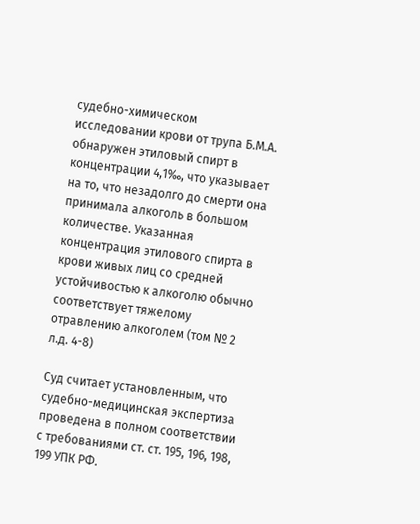судебно-химическом исследовании крови от трупа Б.М.А. обнаружен этиловый спирт в концентрации 4,1‰, что указывает на то, что незадолго до смерти она принимала алкоголь в большом количестве. Указанная концентрация этилового спирта в крови живых лиц со средней устойчивостью к алкоголю обычно соответствует тяжелому отравлению алкоголем (том № 2 л.д. 4-8)

Суд считает установленным, что судебно-медицинская экспертиза проведена в полном соответствии с требованиями ст. ст. 195, 196, 198, 199 УПК РФ.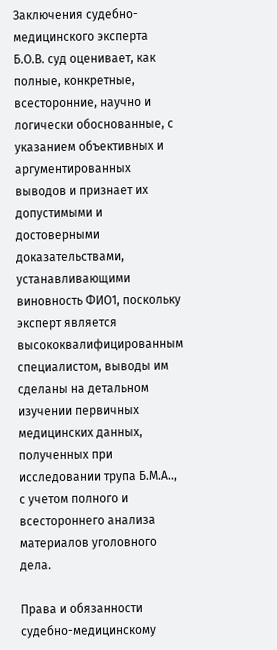Заключения судебно-медицинского эксперта Б.О.В. суд оценивает, как полные, конкретные, всесторонние, научно и логически обоснованные, с указанием объективных и аргументированных выводов и признает их допустимыми и достоверными доказательствами, устанавливающими виновность ФИО1, поскольку эксперт является высококвалифицированным специалистом, выводы им сделаны на детальном изучении первичных медицинских данных, полученных при исследовании трупа Б.М.А.., с учетом полного и всестороннего анализа материалов уголовного дела.

Права и обязанности судебно-медицинскому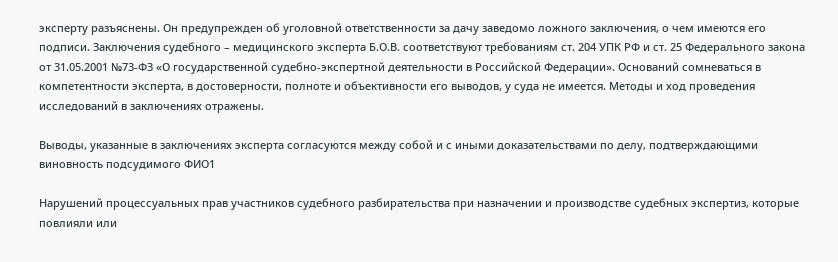эксперту разъяснены. Он предупрежден об уголовной ответственности за дачу заведомо ложного заключения, о чем имеются его подписи. Заключения судебного – медицинского эксперта Б.О.В. соответствуют требованиям ст. 204 УПК РФ и ст. 25 Федерального закона от 31.05.2001 №73-ФЗ «О государственной судебно-экспертной деятельности в Российской Федерации». Оснований сомневаться в компетентности эксперта, в достоверности, полноте и объективности его выводов, у суда не имеется. Методы и ход проведения исследований в заключениях отражены.

Выводы, указанные в заключениях эксперта согласуются между собой и с иными доказательствами по делу, подтверждающими виновность подсудимого ФИО1

Нарушений процессуальных прав участников судебного разбирательства при назначении и производстве судебных экспертиз, которые повлияли или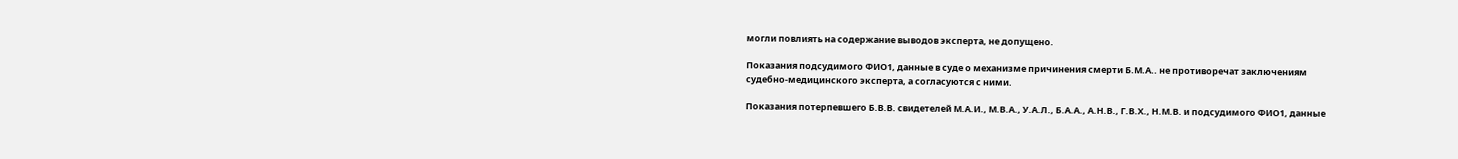могли повлиять на содержание выводов эксперта, не допущено.

Показания подсудимого ФИО1, данные в суде о механизме причинения смерти Б.М.А.. не противоречат заключениям судебно-медицинского эксперта, а согласуются с ними.

Показания потерпевшего Б.В.В. свидетелей М.А.И., М.В.А., У.А.Л., Б.А.А., А.Н.В., Г.В.Х., Н.М.В. и подсудимого ФИО1, данные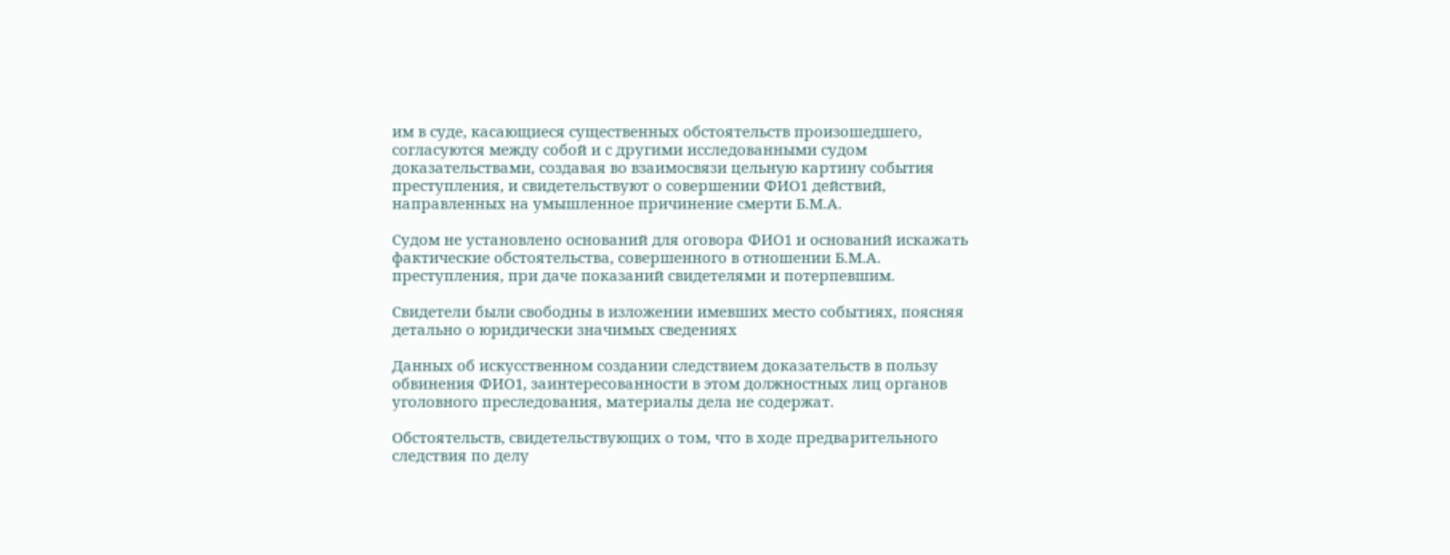им в суде, касающиеся существенных обстоятельств произошедшего, согласуются между собой и с другими исследованными судом доказательствами, создавая во взаимосвязи цельную картину события преступления, и свидетельствуют о совершении ФИО1 действий, направленных на умышленное причинение смерти Б.М.А.

Судом не установлено оснований для оговора ФИО1 и оснований искажать фактические обстоятельства, совершенного в отношении Б.М.А. преступления, при даче показаний свидетелями и потерпевшим.

Свидетели были свободны в изложении имевших место событиях, поясняя детально о юридически значимых сведениях

Данных об искусственном создании следствием доказательств в пользу обвинения ФИО1, заинтересованности в этом должностных лиц органов уголовного преследования, материалы дела не содержат.

Обстоятельств, свидетельствующих о том, что в ходе предварительного следствия по делу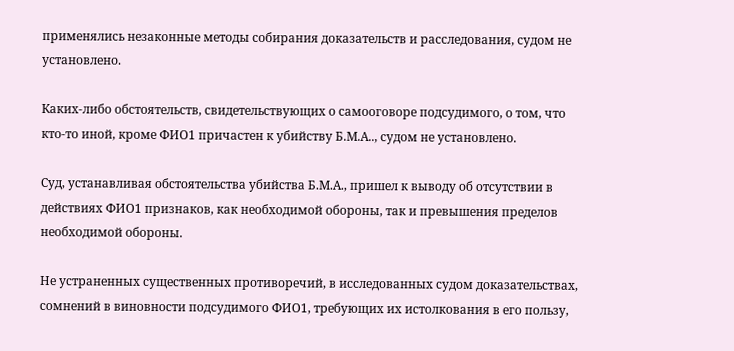применялись незаконные методы собирания доказательств и расследования, судом не установлено.

Каких-либо обстоятельств, свидетельствующих о самооговоре подсудимого, о том, что кто-то иной, кроме ФИО1 причастен к убийству Б.М.А.., судом не установлено.

Суд, устанавливая обстоятельства убийства Б.М.А., пришел к выводу об отсутствии в действиях ФИО1 признаков, как необходимой обороны, так и превышения пределов необходимой обороны.

Не устраненных существенных противоречий, в исследованных судом доказательствах, сомнений в виновности подсудимого ФИО1, требующих их истолкования в его пользу,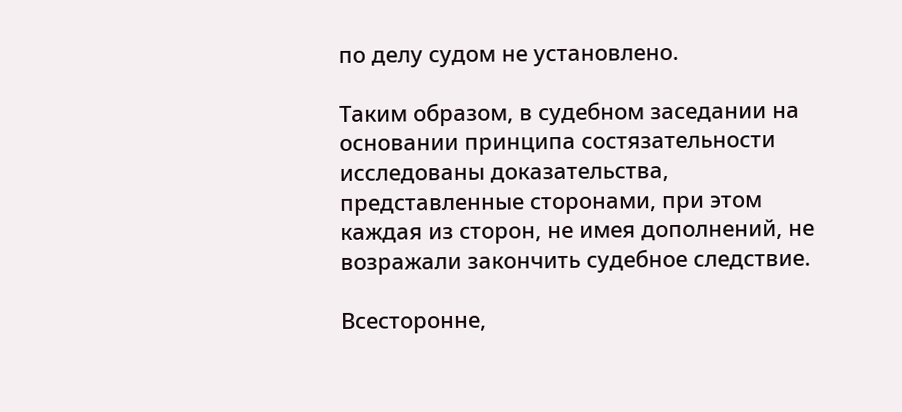по делу судом не установлено.

Таким образом, в судебном заседании на основании принципа состязательности исследованы доказательства, представленные сторонами, при этом каждая из сторон, не имея дополнений, не возражали закончить судебное следствие.

Всесторонне,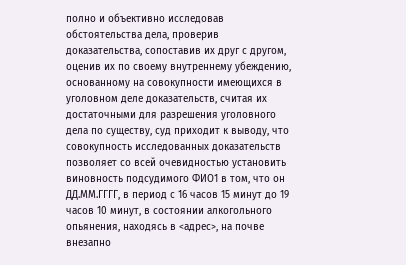полно и объективно исследовав обстоятельства дела, проверив доказательства, сопоставив их друг с другом, оценив их по своему внутреннему убеждению, основанному на совокупности имеющихся в уголовном деле доказательств, считая их достаточными для разрешения уголовного дела по существу, суд приходит к выводу, что совокупность исследованных доказательств позволяет со всей очевидностью установить виновность подсудимого ФИО1 в том, что он ДД.ММ.ГГГГ, в период с 16 часов 15 минут до 19 часов 10 минут, в состоянии алкогольного опьянения, находясь в <адрес>, на почве внезапно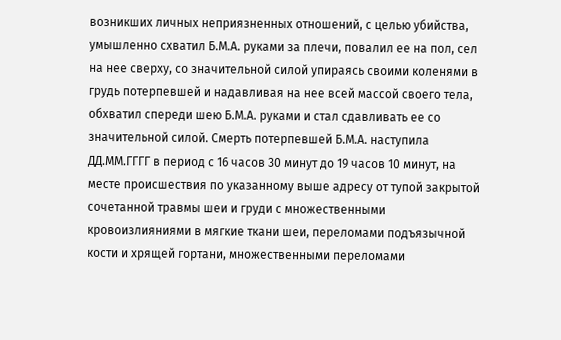возникших личных неприязненных отношений, с целью убийства, умышленно схватил Б.М.А. руками за плечи, повалил ее на пол, сел на нее сверху, со значительной силой упираясь своими коленями в грудь потерпевшей и надавливая на нее всей массой своего тела, обхватил спереди шею Б.М.А. руками и стал сдавливать ее со значительной силой. Смерть потерпевшей Б.М.А. наступила ДД.ММ.ГГГГ в период с 16 часов 30 минут до 19 часов 10 минут, на месте происшествия по указанному выше адресу от тупой закрытой сочетанной травмы шеи и груди с множественными кровоизлияниями в мягкие ткани шеи, переломами подъязычной кости и хрящей гортани, множественными переломами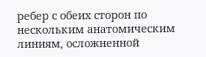ребер с обеих сторон по нескольким анатомическим линиям, осложненной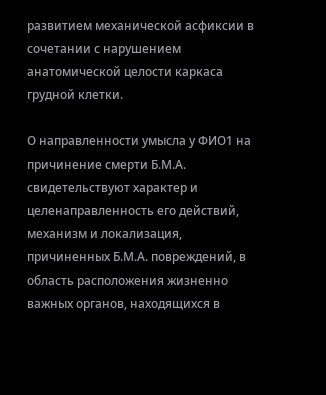развитием механической асфиксии в сочетании с нарушением анатомической целости каркаса грудной клетки.

О направленности умысла у ФИО1 на причинение смерти Б.М.А. свидетельствуют характер и целенаправленность его действий, механизм и локализация, причиненных Б.М.А. повреждений, в область расположения жизненно важных органов, находящихся в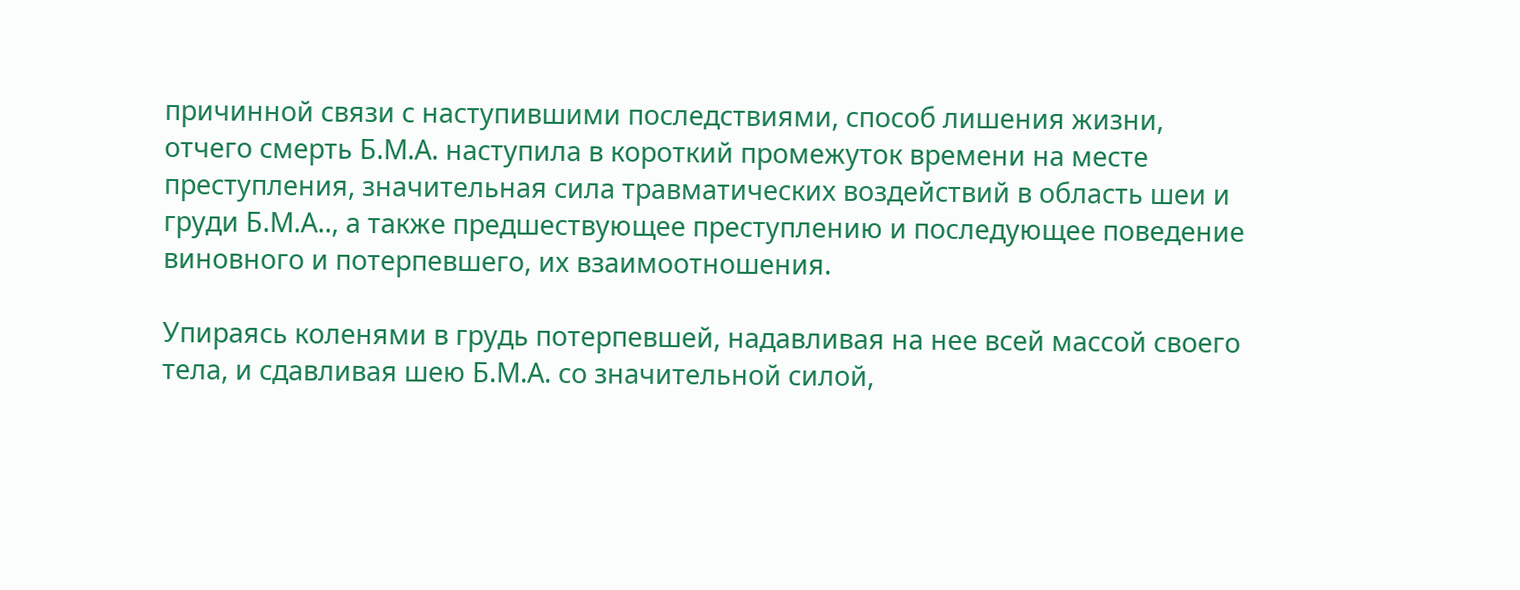причинной связи с наступившими последствиями, способ лишения жизни, отчего смерть Б.М.А. наступила в короткий промежуток времени на месте преступления, значительная сила травматических воздействий в область шеи и груди Б.М.А.., а также предшествующее преступлению и последующее поведение виновного и потерпевшего, их взаимоотношения.

Упираясь коленями в грудь потерпевшей, надавливая на нее всей массой своего тела, и сдавливая шею Б.М.А. со значительной силой,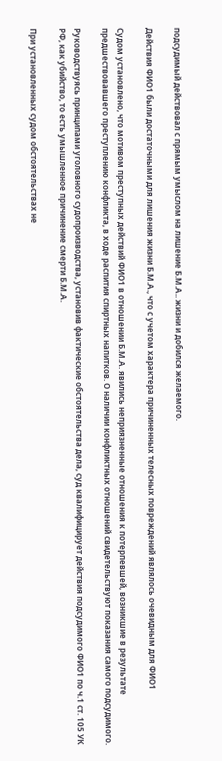подсудимый действовал с прямым умыслом на лишение Б.М.А.. жизни и добился желаемого.

Действия ФИО1 были достаточными для лишения жизни Б.М.А., что с учетом характера причиненных телесных повреждений являлось очевидным для ФИО1

Судом установлено, что мотивом преступных действий ФИО1 в отношении Б.М.А. явились неприязненные отношения к потерпевшей, возникшие в результате предшествовавшего преступлению конфликта, в ходе распития спиртных напитков. О наличии конфликтных отношений свидетельствуют показания самого подсудимого.

Руководствуясь принципами уголовного судопроизводства, установив фактические обстоятельства дела, суд квалифицирует действия подсудимого ФИО1 по ч.1 ст. 105 УК РФ, как убийство, то есть умышленное причинение смерти Б.М.А.

При установленных судом обстоятельствах не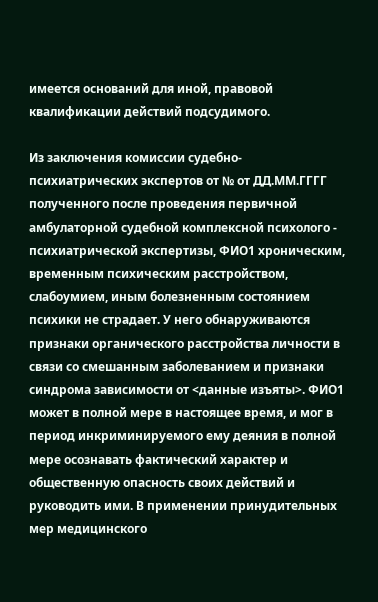имеется оснований для иной, правовой квалификации действий подсудимого.

Из заключения комиссии судебно-психиатрических экспертов от № от ДД.ММ.ГГГГ полученного после проведения первичной амбулаторной судебной комплексной психолого - психиатрической экспертизы, ФИО1 хроническим, временным психическим расстройством, слабоумием, иным болезненным состоянием психики не страдает. У него обнаруживаются признаки органического расстройства личности в связи со смешанным заболеванием и признаки синдрома зависимости от <данные изъяты>. ФИО1 может в полной мере в настоящее время, и мог в период инкриминируемого ему деяния в полной мере осознавать фактический характер и общественную опасность своих действий и руководить ими. В применении принудительных мер медицинского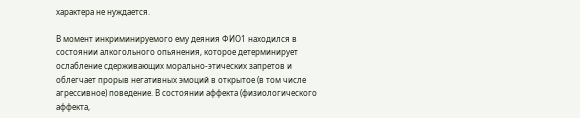характера не нуждается.

В момент инкриминируемого ему деяния ФИО1 находился в состоянии алкогольного опьянения, которое детерминирует ослабление сдерживающих морально-этических запретов и облегчает прорыв негативных эмоций в открытое (в том числе агрессивное) поведение. В состоянии аффекта (физиологического аффекта,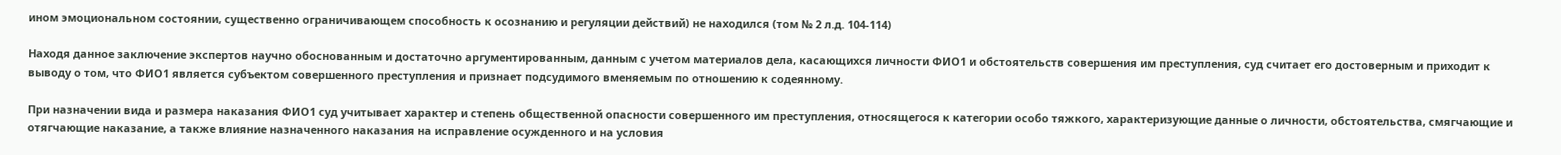ином эмоциональном состоянии, существенно ограничивающем способность к осознанию и регуляции действий) не находился (том № 2 л.д. 104-114)

Находя данное заключение экспертов научно обоснованным и достаточно аргументированным, данным с учетом материалов дела, касающихся личности ФИО1 и обстоятельств совершения им преступления, суд считает его достоверным и приходит к выводу о том, что ФИО1 является субъектом совершенного преступления и признает подсудимого вменяемым по отношению к содеянному.

При назначении вида и размера наказания ФИО1 суд учитывает характер и степень общественной опасности совершенного им преступления, относящегося к категории особо тяжкого, характеризующие данные о личности, обстоятельства, смягчающие и отягчающие наказание, а также влияние назначенного наказания на исправление осужденного и на условия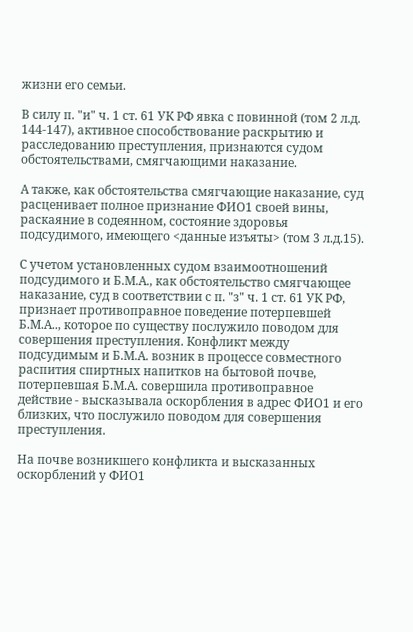жизни его семьи.

В силу п. "и" ч. 1 ст. 61 УК РФ явка с повинной (том 2 л.д. 144-147), активное способствование раскрытию и расследованию преступления, признаются судом обстоятельствами, смягчающими наказание.

А также, как обстоятельства смягчающие наказание, суд расценивает полное признание ФИО1 своей вины, раскаяние в содеянном, состояние здоровья подсудимого, имеющего <данные изъяты> (том 3 л.д.15).

С учетом установленных судом взаимоотношений подсудимого и Б.М.А., как обстоятельство смягчающее наказание, суд в соответствии с п. "з" ч. 1 ст. 61 УК РФ, признает противоправное поведение потерпевшей Б.М.А.., которое по существу послужило поводом для совершения преступления. Конфликт между подсудимым и Б.М.А. возник в процессе совместного распития спиртных напитков на бытовой почве, потерпевшая Б.М.А. совершила противоправное действие - высказывала оскорбления в адрес ФИО1 и его близких, что послужило поводом для совершения преступления.

На почве возникшего конфликта и высказанных оскорблений у ФИО1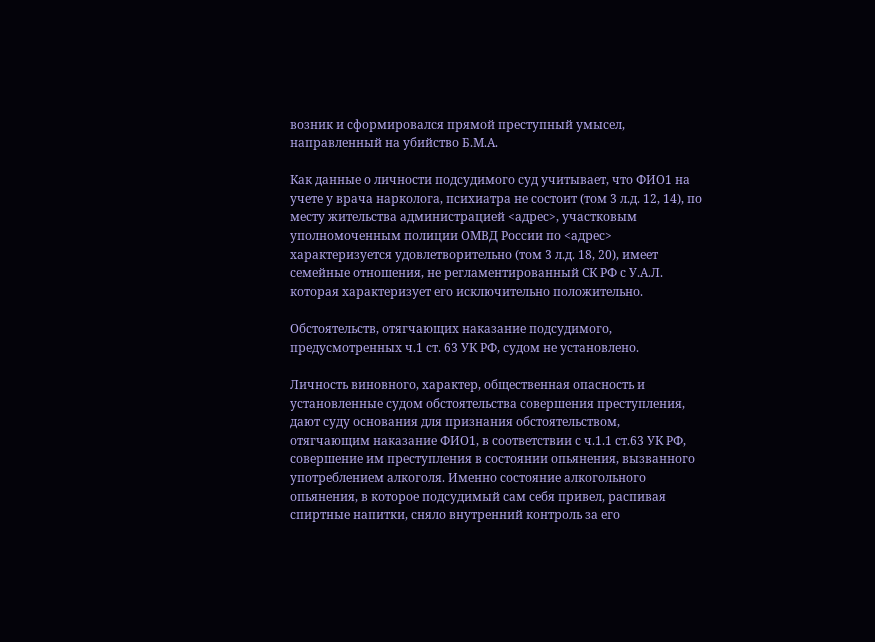возник и сформировался прямой преступный умысел, направленный на убийство Б.М.А.

Как данные о личности подсудимого суд учитывает, что ФИО1 на учете у врача нарколога, психиатра не состоит (том 3 л.д. 12, 14), по месту жительства администрацией <адрес>, участковым уполномоченным полиции ОМВД России по <адрес> характеризуется удовлетворительно (том 3 л.д. 18, 20), имеет семейные отношения, не регламентированный СК РФ с У.А.Л. которая характеризует его исключительно положительно.

Обстоятельств, отягчающих наказание подсудимого, предусмотренных ч.1 ст. 63 УК РФ, судом не установлено.

Личность виновного, характер, общественная опасность и установленные судом обстоятельства совершения преступления, дают суду основания для признания обстоятельством, отягчающим наказание ФИО1, в соответствии с ч.1.1 ст.63 УК РФ, совершение им преступления в состоянии опьянения, вызванного употреблением алкоголя. Именно состояние алкогольного опьянения, в которое подсудимый сам себя привел, распивая спиртные напитки, сняло внутренний контроль за его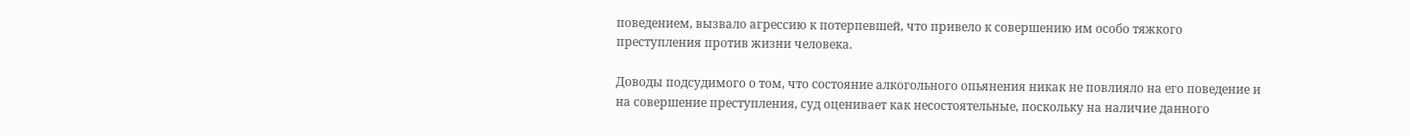поведением, вызвало агрессию к потерпевшей, что привело к совершению им особо тяжкого преступления против жизни человека.

Доводы подсудимого о том, что состояние алкогольного опьянения никак не повлияло на его поведение и на совершение преступления, суд оценивает как несостоятельные, поскольку на наличие данного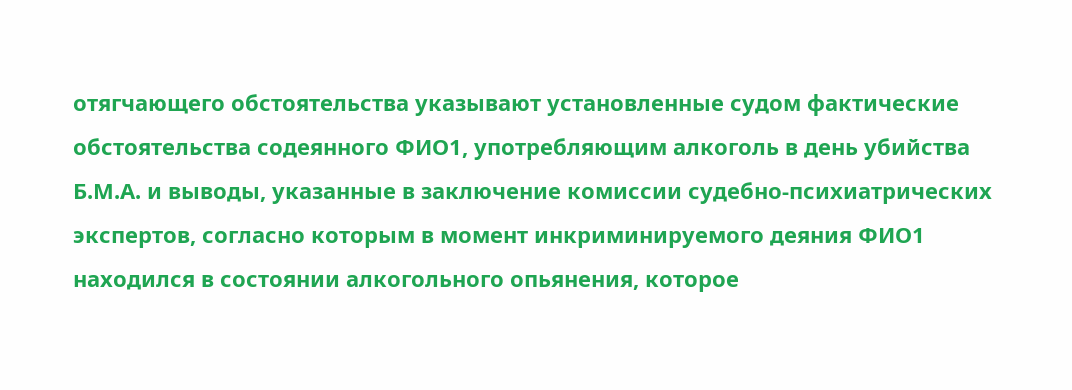отягчающего обстоятельства указывают установленные судом фактические обстоятельства содеянного ФИО1, употребляющим алкоголь в день убийства Б.М.А. и выводы, указанные в заключение комиссии судебно-психиатрических экспертов, согласно которым в момент инкриминируемого деяния ФИО1 находился в состоянии алкогольного опьянения, которое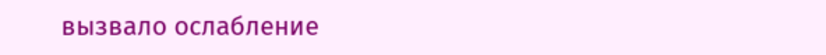вызвало ослабление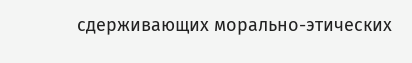сдерживающих морально-этических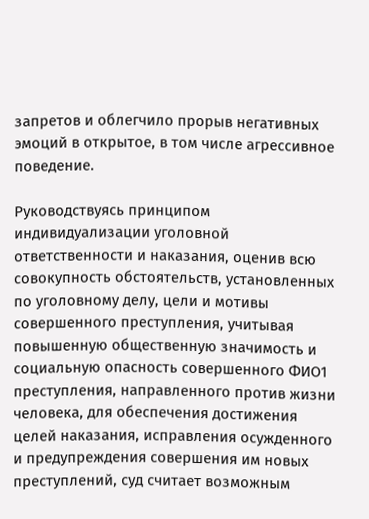запретов и облегчило прорыв негативных эмоций в открытое, в том числе агрессивное поведение.

Руководствуясь принципом индивидуализации уголовной ответственности и наказания, оценив всю совокупность обстоятельств, установленных по уголовному делу, цели и мотивы совершенного преступления, учитывая повышенную общественную значимость и социальную опасность совершенного ФИО1 преступления, направленного против жизни человека, для обеспечения достижения целей наказания, исправления осужденного и предупреждения совершения им новых преступлений, суд считает возможным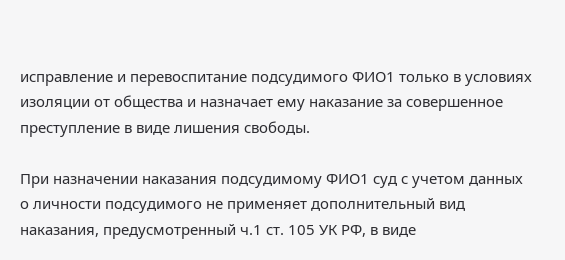исправление и перевоспитание подсудимого ФИО1 только в условиях изоляции от общества и назначает ему наказание за совершенное преступление в виде лишения свободы.

При назначении наказания подсудимому ФИО1 суд с учетом данных о личности подсудимого не применяет дополнительный вид наказания, предусмотренный ч.1 ст. 105 УК РФ, в виде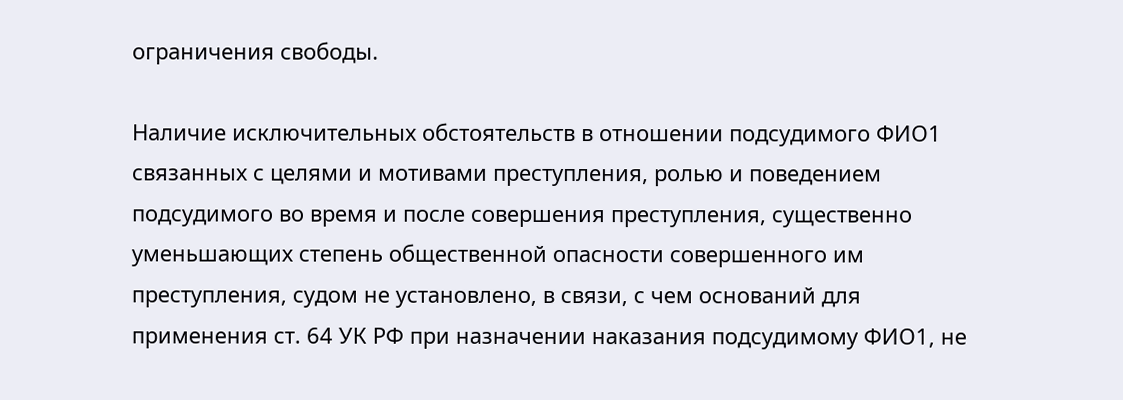ограничения свободы.

Наличие исключительных обстоятельств в отношении подсудимого ФИО1 связанных с целями и мотивами преступления, ролью и поведением подсудимого во время и после совершения преступления, существенно уменьшающих степень общественной опасности совершенного им преступления, судом не установлено, в связи, с чем оснований для применения ст. 64 УК РФ при назначении наказания подсудимому ФИО1, не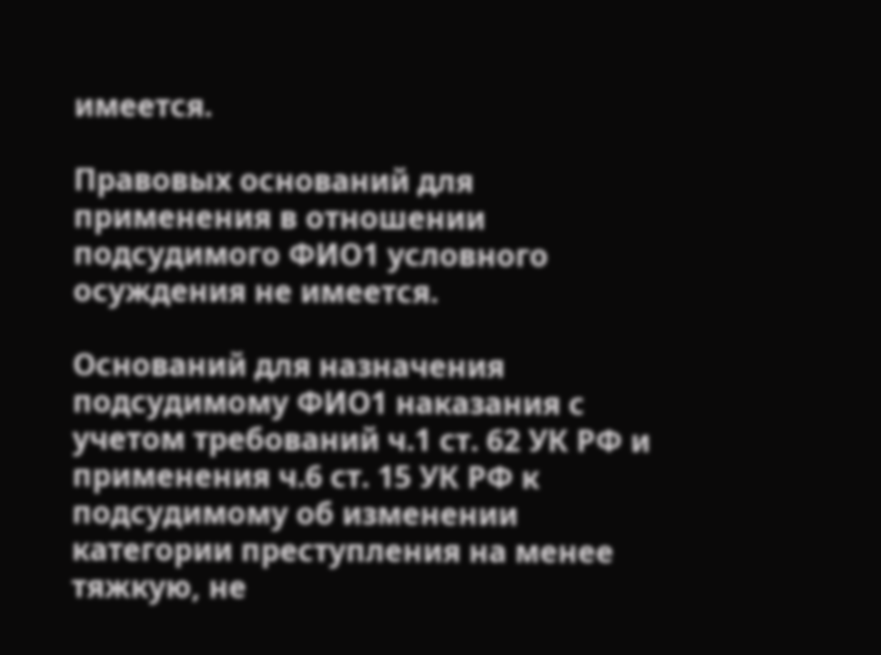имеется.

Правовых оснований для применения в отношении подсудимого ФИО1 условного осуждения не имеется.

Оснований для назначения подсудимому ФИО1 наказания с учетом требований ч.1 ст. 62 УК РФ и применения ч.6 ст. 15 УК РФ к подсудимому об изменении категории преступления на менее тяжкую, не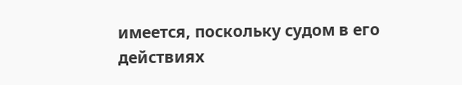имеется, поскольку судом в его действиях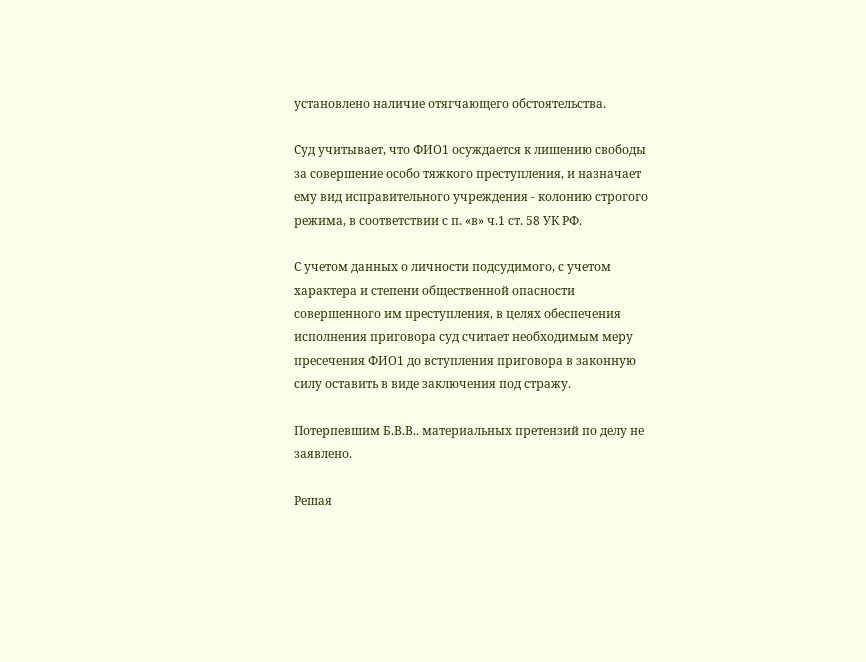установлено наличие отягчающего обстоятельства.

Суд учитывает, что ФИО1 осуждается к лишению свободы за совершение особо тяжкого преступления, и назначает ему вид исправительного учреждения - колонию строгого режима, в соответствии с п. «в» ч.1 ст. 58 УК РФ.

С учетом данных о личности подсудимого, с учетом характера и степени общественной опасности совершенного им преступления, в целях обеспечения исполнения приговора суд считает необходимым меру пресечения ФИО1 до вступления приговора в законную силу оставить в виде заключения под стражу.

Потерпевшим Б.В.В.. материальных претензий по делу не заявлено.

Решая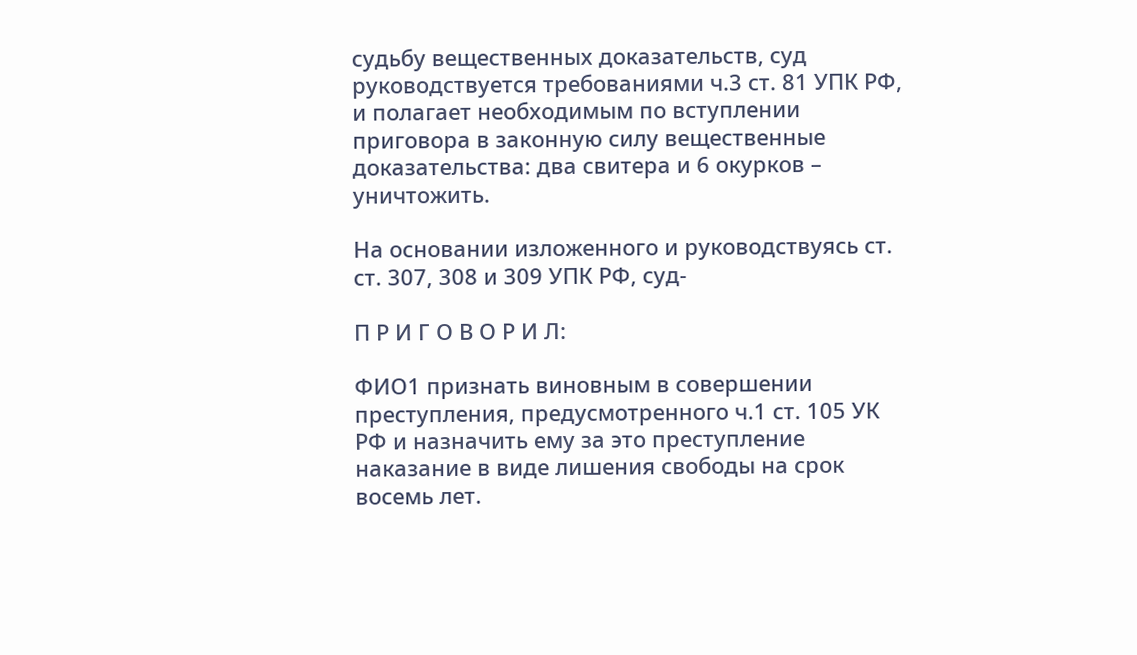судьбу вещественных доказательств, суд руководствуется требованиями ч.3 ст. 81 УПК РФ, и полагает необходимым по вступлении приговора в законную силу вещественные доказательства: два свитера и 6 окурков – уничтожить.

На основании изложенного и руководствуясь ст. ст. 307, 308 и 309 УПК РФ, суд-

П Р И Г О В О Р И Л:

ФИО1 признать виновным в совершении преступления, предусмотренного ч.1 ст. 105 УК РФ и назначить ему за это преступление наказание в виде лишения свободы на срок восемь лет.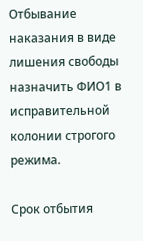Отбывание наказания в виде лишения свободы назначить ФИО1 в исправительной колонии строгого режима.

Срок отбытия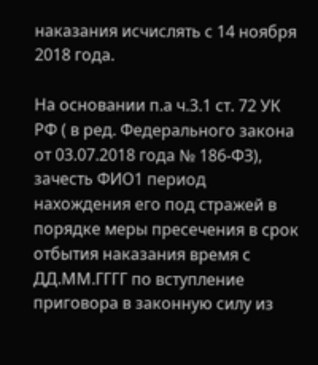наказания исчислять с 14 ноября 2018 года.

На основании п.а ч.3.1 ст. 72 УК РФ ( в ред. Федерального закона от 03.07.2018 года № 186-ФЗ), зачесть ФИО1 период нахождения его под стражей в порядке меры пресечения в срок отбытия наказания время с ДД.ММ.ГГГГ по вступление приговора в законную силу из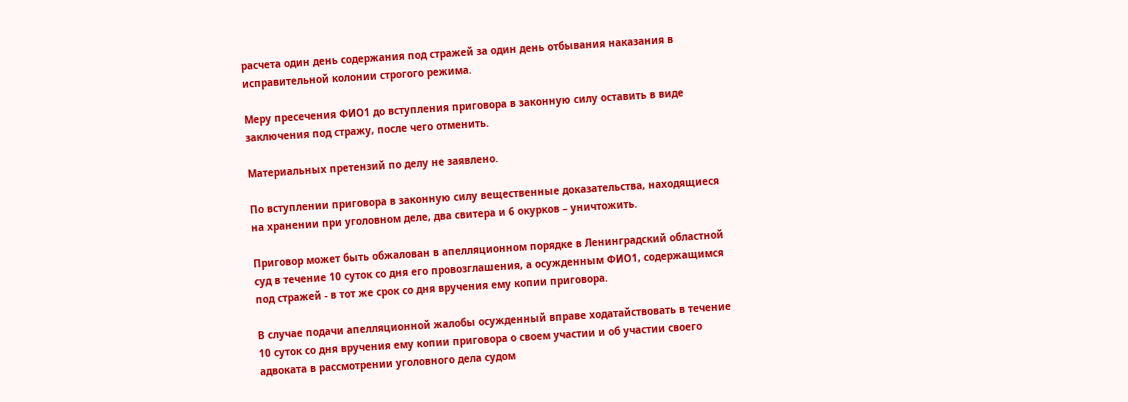расчета один день содержания под стражей за один день отбывания наказания в исправительной колонии строгого режима.

Меру пресечения ФИО1 до вступления приговора в законную силу оставить в виде заключения под стражу, после чего отменить.

Материальных претензий по делу не заявлено.

По вступлении приговора в законную силу вещественные доказательства, находящиеся на хранении при уголовном деле, два свитера и 6 окурков – уничтожить.

Приговор может быть обжалован в апелляционном порядке в Ленинградский областной суд в течение 10 суток со дня его провозглашения, а осужденным ФИО1, содержащимся под стражей - в тот же срок со дня вручения ему копии приговора.

В случае подачи апелляционной жалобы осужденный вправе ходатайствовать в течение 10 суток со дня вручения ему копии приговора о своем участии и об участии своего адвоката в рассмотрении уголовного дела судом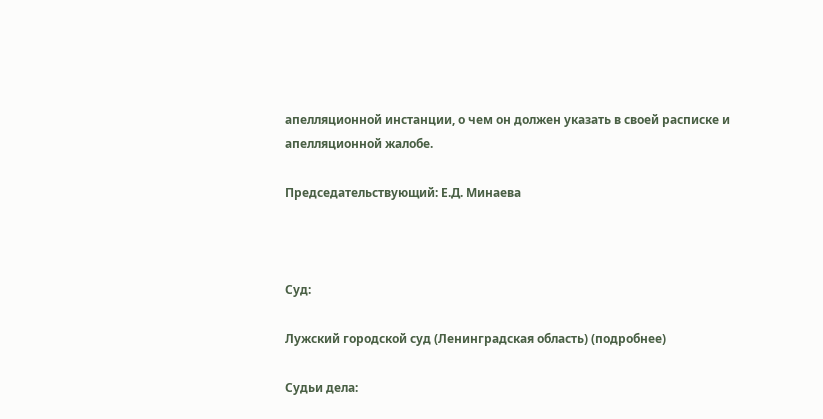апелляционной инстанции, о чем он должен указать в своей расписке и апелляционной жалобе.

Председательствующий: Е.Д. Минаева



Суд:

Лужский городской суд (Ленинградская область) (подробнее)

Судьи дела: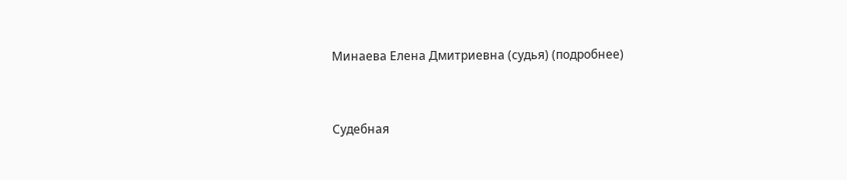Минаева Елена Дмитриевна (судья) (подробнее)


Судебная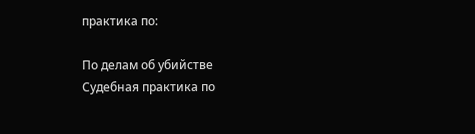практика по:

По делам об убийстве
Судебная практика по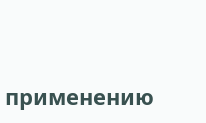применению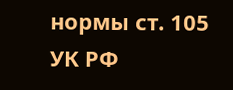нормы ст. 105 УК РФ